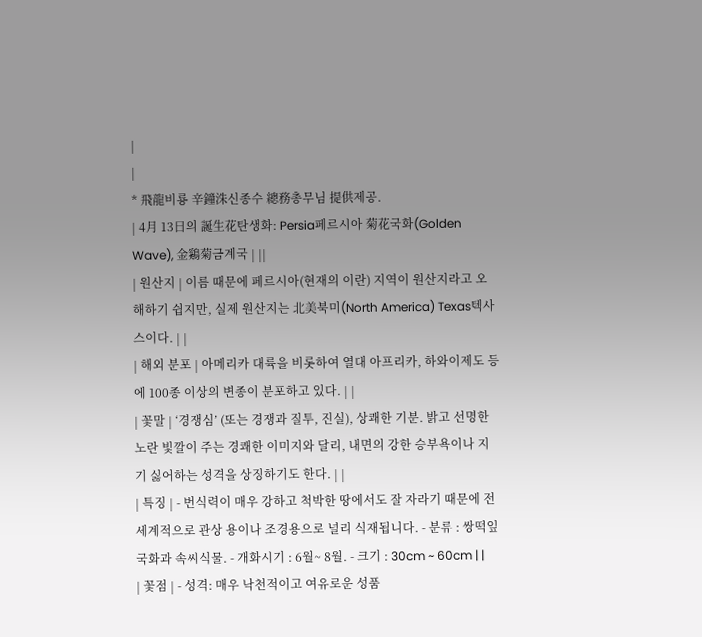|
|
* 飛龍비룡 辛鐘洙신종수 總務총무님 提供제공.
| 4月 13日의 誕生花탄생화: Persia페르시아 菊花국화(Golden Wave), 金鷄菊금계국 | ||
| 원산지 | 이름 때문에 페르시아(현재의 이란) 지역이 원산지라고 오해하기 쉽지만, 실제 원산지는 北美북미(North America) Texas텍사스이다. | |
| 해외 분포 | 아메리카 대륙을 비롯하여 열대 아프리카, 하와이제도 등에 100종 이상의 변종이 분포하고 있다. | |
| 꽃말 | ‘경쟁심’ (또는 경쟁과 질투, 진실), 상쾌한 기분. 밝고 선명한 노란 빛깔이 주는 경쾌한 이미지와 달리, 내면의 강한 승부욕이나 지기 싫어하는 성격을 상징하기도 한다. | |
| 특징 | - 번식력이 매우 강하고 척박한 땅에서도 잘 자라기 때문에 전 세계적으로 관상 용이나 조경용으로 널리 식재됩니다. - 분류 : 쌍떡잎 국화과 속씨식물. - 개화시기 : 6월~ 8월. - 크기 : 30cm ~ 60cm | |
| 꽃점 | - 성격: 매우 낙천적이고 여유로운 성품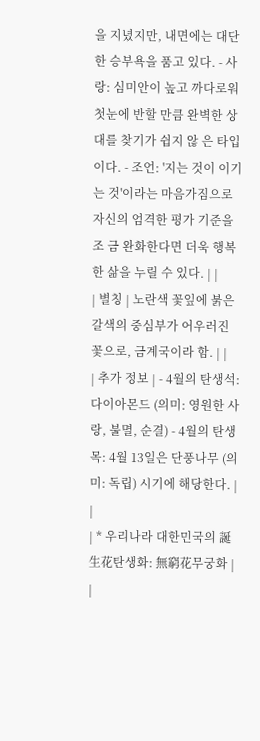을 지녔지만, 내면에는 대단한 승부욕을 품고 있다. - 사랑: 심미안이 높고 까다로워 첫눈에 반할 만큼 완벽한 상대를 찾기가 쉽지 않 은 타입이다. - 조언: '지는 것이 이기는 것'이라는 마음가짐으로 자신의 엄격한 평가 기준을 조 금 완화한다면 더욱 행복한 삶을 누릴 수 있다. | |
| 별칭 | 노란색 꽃잎에 붉은 갈색의 중심부가 어우러진 꽃으로, 금계국이라 함. | |
| 추가 정보 | - 4월의 탄생석: 다이아몬드 (의미: 영원한 사랑, 불멸, 순결) - 4월의 탄생목: 4월 13일은 단풍나무 (의미: 독립) 시기에 해당한다. | |
| * 우리나라 대한민국의 誕生花탄생화: 無窮花무궁화 | |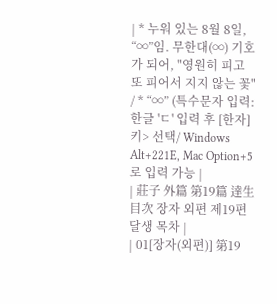| * 누워 있는 8월 8일, “∞”임. 무한대(∞) 기호가 되어, "영원히 피고 또 피어서 지지 않는 꽃" / * “∞” (특수문자 입력: 한글 'ㄷ' 입력 후 [한자]키> 선택/ Windows Alt+221E, Mac Option+5로 입력 가능 |
| 莊子 外篇 第19篇 達生 目次 장자 외편 제19편 달생 목차 |
| 01[장자(외편)] 第19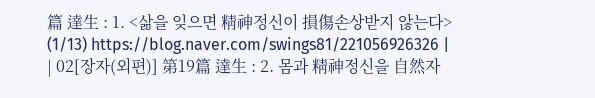篇 達生 : 1. <삶을 잊으면 精神정신이 損傷손상받지 않는다> (1/13) https://blog.naver.com/swings81/221056926326 |
| 02[장자(외편)] 第19篇 達生 : 2. 몸과 精神정신을 自然자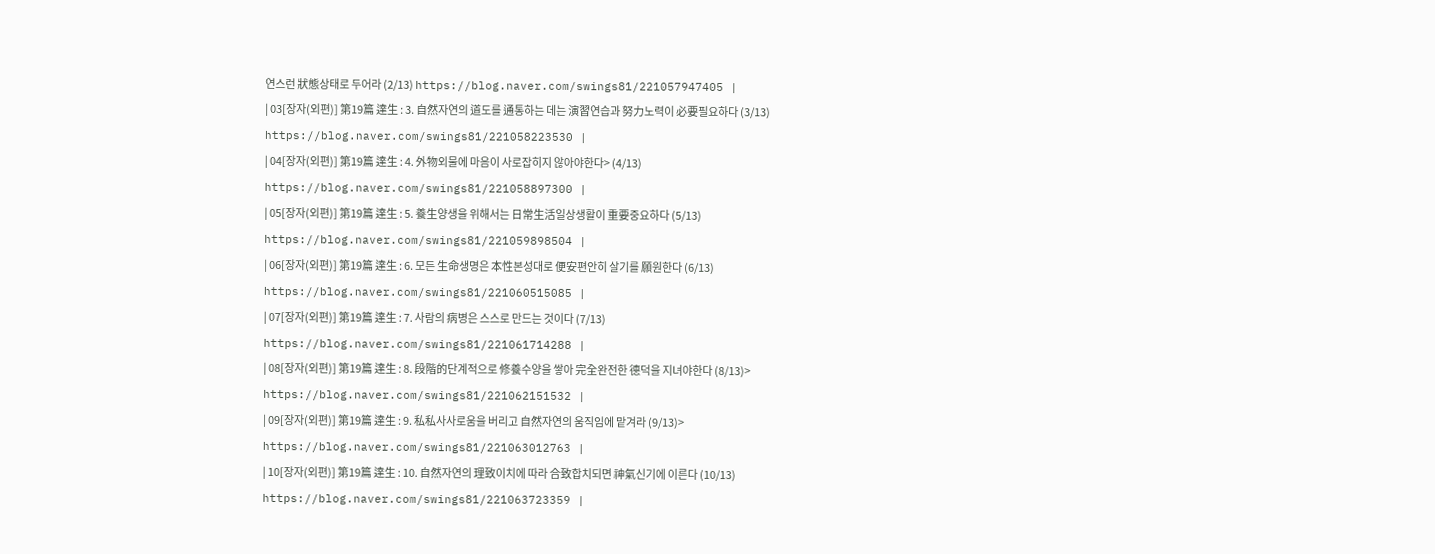연스런 狀態상태로 두어라 (2/13) https://blog.naver.com/swings81/221057947405 |
| 03[장자(외편)] 第19篇 達生 : 3. 自然자연의 道도를 通통하는 데는 演習연습과 努力노력이 必要필요하다 (3/13) https://blog.naver.com/swings81/221058223530 |
| 04[장자(외편)] 第19篇 達生 : 4. 外物외물에 마음이 사로잡히지 않아야한다> (4/13) https://blog.naver.com/swings81/221058897300 |
| 05[장자(외편)] 第19篇 達生 : 5. 養生양생을 위해서는 日常生活일상생활이 重要중요하다 (5/13) https://blog.naver.com/swings81/221059898504 |
| 06[장자(외편)] 第19篇 達生 : 6. 모든 生命생명은 本性본성대로 便安편안히 살기를 願원한다 (6/13) https://blog.naver.com/swings81/221060515085 |
| 07[장자(외편)] 第19篇 達生 : 7. 사람의 病병은 스스로 만드는 것이다 (7/13) https://blog.naver.com/swings81/221061714288 |
| 08[장자(외편)] 第19篇 達生 : 8. 段階的단계적으로 修養수양을 쌓아 完全완전한 德덕을 지녀야한다 (8/13)> https://blog.naver.com/swings81/221062151532 |
| 09[장자(외편)] 第19篇 達生 : 9. 私私사사로움을 버리고 自然자연의 움직임에 맡겨라 (9/13)> https://blog.naver.com/swings81/221063012763 |
| 10[장자(외편)] 第19篇 達生 : 10. 自然자연의 理致이치에 따라 合致합치되면 神氣신기에 이른다 (10/13) https://blog.naver.com/swings81/221063723359 |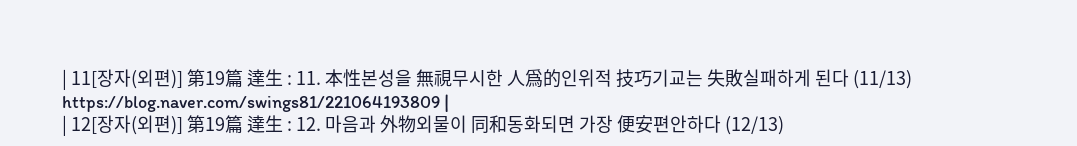| 11[장자(외편)] 第19篇 達生 : 11. 本性본성을 無視무시한 人爲的인위적 技巧기교는 失敗실패하게 된다 (11/13) https://blog.naver.com/swings81/221064193809 |
| 12[장자(외편)] 第19篇 達生 : 12. 마음과 外物외물이 同和동화되면 가장 便安편안하다 (12/13)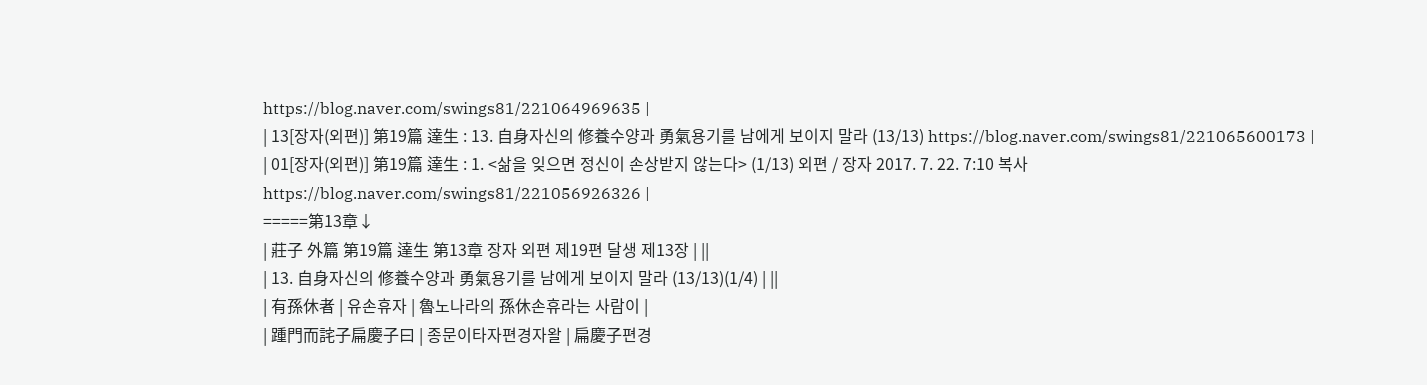https://blog.naver.com/swings81/221064969635 |
| 13[장자(외편)] 第19篇 達生 : 13. 自身자신의 修養수양과 勇氣용기를 남에게 보이지 말라 (13/13) https://blog.naver.com/swings81/221065600173 |
| 01[장자(외편)] 第19篇 達生 : 1. <삶을 잊으면 정신이 손상받지 않는다> (1/13) 외편 / 장자 2017. 7. 22. 7:10 복사https://blog.naver.com/swings81/221056926326 |
=====第13章↓
| 莊子 外篇 第19篇 達生 第13章 장자 외편 제19편 달생 제13장 | ||
| 13. 自身자신의 修養수양과 勇氣용기를 남에게 보이지 말라 (13/13)(1/4) | ||
| 有孫休者 | 유손휴자 | 魯노나라의 孫休손휴라는 사람이 |
| 踵門而詫子扁慶子曰 | 종문이타자편경자왈 | 扁慶子편경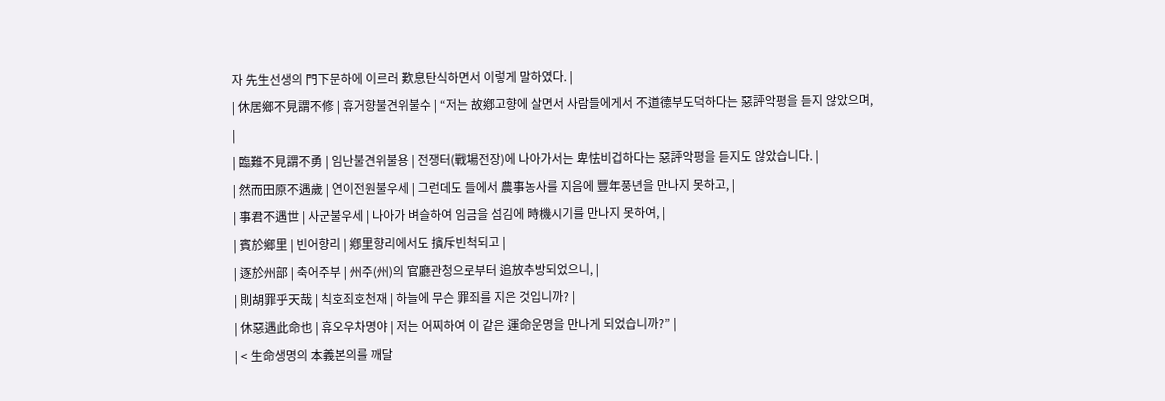자 先生선생의 門下문하에 이르러 歎息탄식하면서 이렇게 말하였다. |
| 休居鄉不見謂不修 | 휴거향불견위불수 | “저는 故鄕고향에 살면서 사람들에게서 不道德부도덕하다는 惡評악평을 듣지 않았으며, |
| 臨難不見謂不勇 | 임난불견위불용 | 전쟁터(戰場전장)에 나아가서는 卑怯비겁하다는 惡評악평을 듣지도 않았습니다. |
| 然而田原不遇歲 | 연이전원불우세 | 그런데도 들에서 農事농사를 지음에 豐年풍년을 만나지 못하고, |
| 事君不遇世 | 사군불우세 | 나아가 벼슬하여 임금을 섬김에 時機시기를 만나지 못하여, |
| 賓於鄉里 | 빈어향리 | 鄕里향리에서도 擯斥빈척되고 |
| 逐於州部 | 축어주부 | 州주(州)의 官廳관청으로부터 追放추방되었으니, |
| 則胡罪乎天哉 | 칙호죄호천재 | 하늘에 무슨 罪죄를 지은 것입니까? |
| 休惡遇此命也 | 휴오우차명야 | 저는 어찌하여 이 같은 運命운명을 만나게 되었습니까?” |
| < 生命생명의 本義본의를 깨달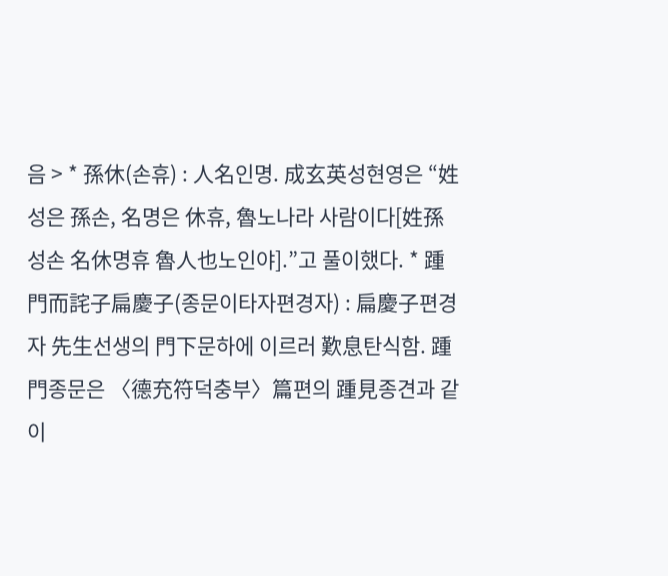음 > * 孫休(손휴) : 人名인명. 成玄英성현영은 “姓성은 孫손, 名명은 休휴, 魯노나라 사람이다[姓孫성손 名休명휴 魯人也노인야].”고 풀이했다. * 踵門而詫子扁慶子(종문이타자편경자) : 扁慶子편경자 先生선생의 門下문하에 이르러 歎息탄식함. 踵門종문은 〈德充符덕충부〉篇편의 踵見종견과 같이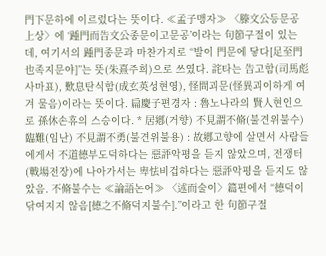門下문하에 이르렀다는 뜻이다. ≪孟子맹자≫ 〈滕文公등문공 上상〉에 ‘踵門而告文公종문이고문공’이라는 句節구절이 있는데, 여기서의 踵門종문과 마찬가지로 “발이 門문에 닿다[足至門也족지문야]”는 뜻(朱熹주희)으로 쓰였다. 詫타는 告고함(司馬彪사마표), 歎息탄식함(成玄英성현영), 怪問괴문(怪異괴이하게 여겨 물음)이라는 뜻이다. 扁慶子편경자 : 魯노나라의 賢人현인으로 孫休손휴의 스승이다. * 居鄕(거향) 不見謂不脩(불견위불수) 臨難(임난) 不見謂不勇(불견위불용) : 故鄕고향에 살면서 사람들에게서 不道德부도덕하다는 惡評악평을 듣지 않았으며, 전쟁터(戰場전장)에 나아가서는 卑怯비겁하다는 惡評악평을 듣지도 않았음. 不脩불수는 ≪論語논어≫ 〈述而술이〉篇편에서 “德덕이 닦여지지 않음[德之不脩덕지불수].”이라고 한 句節구절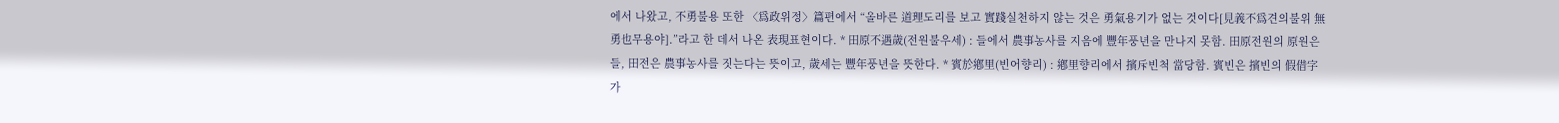에서 나왔고, 不勇불용 또한 〈爲政위정〉篇편에서 “올바른 道理도리를 보고 實踐실천하지 않는 것은 勇氣용기가 없는 것이다[見義不爲견의불위 無勇也무용야].”라고 한 데서 나온 表現표현이다. * 田原不遇歲(전원불우세) : 들에서 農事농사를 지음에 豐年풍년을 만나지 못함. 田原전원의 原원은 들, 田전은 農事농사를 짓는다는 뜻이고, 歲세는 豐年풍년을 뜻한다. * 賓於鄕里(빈어향리) : 鄕里향리에서 擯斥빈척 當당함. 賓빈은 擯빈의 假借字가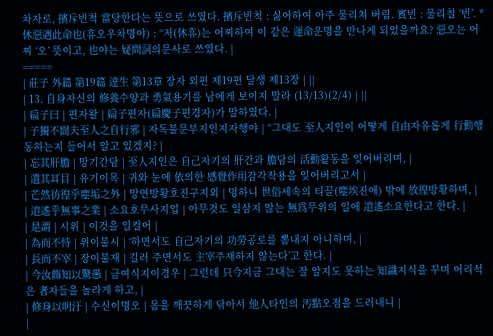차자로, 擯斥빈척 當당한다는 뜻으로 쓰였다. 擯斥빈척 : 싫어하여 아주 물리쳐 버림. 賓빈 : 물리칠 ‘빈’. * 休惡遇此命也(휴오우차명야) : “저(休휴)는 어찌하여 이 같은 運命운명을 만나게 되었을까요? 惡오는 어찌 ‘오’ 뜻이고, 也야는 疑問詞의문사로 쓰였다. |
=====
| 莊子 外篇 第19篇 達生 第13章 장자 외편 제19편 달생 제13장 | ||
| 13. 自身자신의 修養수양과 勇氣용기를 남에게 보이지 말라 (13/13)(2/4) | ||
| 扁子曰 | 편자왈 | 扁子편자(扁慶子편경자)가 말하였다. |
| 子獨不聞夫至人之自行邪 | 자독불문부지인지자행야 | “그대도 至人지인이 어떻게 自由자유롭게 行動행동하는지 들어서 알고 있겠지? |
| 忘其肝膽 | 망기간담 | 至人지인은 自己자기의 肝간과 膽담의 活動활동을 잊어버리며, |
| 遺其耳目 | 유기이목 | 귀와 눈에 依의한 感覺作用감각작용을 잊어버리고서 |
| 芒然彷徨乎塵垢之外 | 망연방황호진구지외 | 멍하니 世俗세속의 티끌(塵埃진애) 밖에 放徨방황하며, |
| 逍遙乎無事之業 | 소요호무사지업 | 아무것도 일삼지 않는 無爲무위의 일에 逍遙소요한다고 한다. |
| 是謂 | 시위 | 이것을 일컬어 |
| 為而不恃 | 위이불시 | ‘하면서도 自己자기의 功勞공로를 뽐내지 아니하며, |
| 長而不宰 | 장이불재 | 길러 주면서도 主宰주재하지 않는다’고 한다. |
| 今汝飾知以驚愚 | 금여식지이경우 | 그런데 只今지금 그대는 잘 알지도 못하는 知識지식을 꾸며 어리석은 者자들을 놀라게 하고, |
| 修身以明汙 | 수신이명오 | 몸을 깨끗하게 닦아서 他人타인의 汚點오점을 드러내니 |
|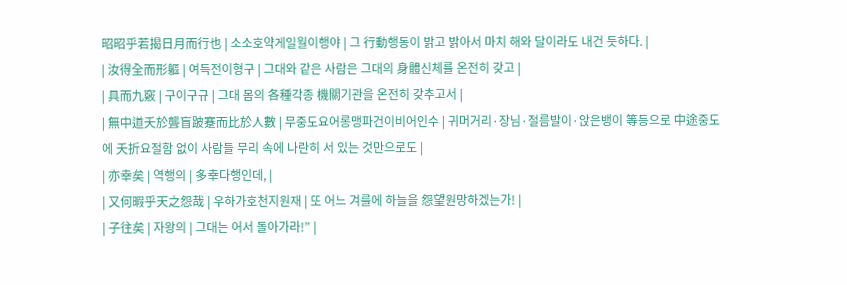昭昭乎若揭日月而行也 | 소소호약게일월이행야 | 그 行動행동이 밝고 밝아서 마치 해와 달이라도 내건 듯하다. |
| 汝得全而形軀 | 여득전이형구 | 그대와 같은 사람은 그대의 身體신체를 온전히 갖고 |
| 具而九竅 | 구이구규 | 그대 몸의 各種각종 機關기관을 온전히 갖추고서 |
| 無中道夭於聾盲跛蹇而比於人數 | 무중도요어롱맹파건이비어인수 | 귀머거리·장님·절름발이·앉은뱅이 等등으로 中途중도에 夭折요절함 없이 사람들 무리 속에 나란히 서 있는 것만으로도 |
| 亦幸矣 | 역행의 | 多幸다행인데, |
| 又何暇乎天之怨哉 | 우하가호천지원재 | 또 어느 겨를에 하늘을 怨望원망하겠는가! |
| 子往矣 | 자왕의 | 그대는 어서 돌아가라!” |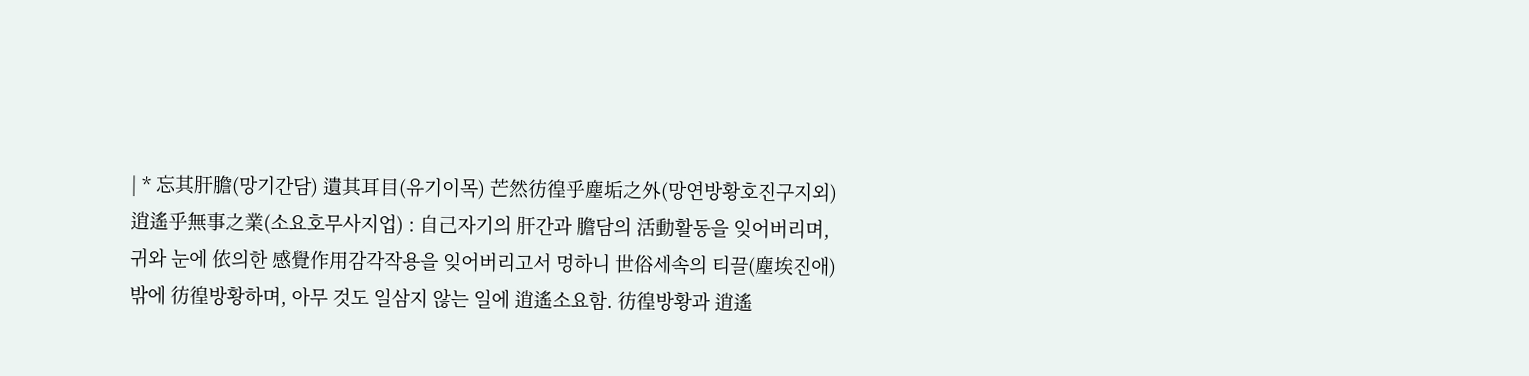| * 忘其肝膽(망기간담) 遺其耳目(유기이목) 芒然彷徨乎塵垢之外(망연방황호진구지외) 逍遙乎無事之業(소요호무사지업) : 自己자기의 肝간과 膽담의 活動활동을 잊어버리며, 귀와 눈에 依의한 感覺作用감각작용을 잊어버리고서 멍하니 世俗세속의 티끌(塵埃진애) 밖에 彷徨방황하며, 아무 것도 일삼지 않는 일에 逍遙소요함. 彷徨방황과 逍遙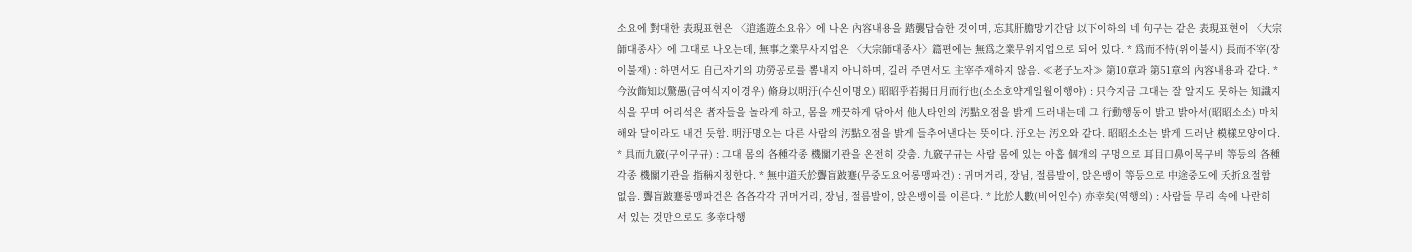소요에 對대한 表現표현은 〈逍遙遊소요유〉에 나온 內容내용을 踏襲답습한 것이며, 忘其肝膽망기간담 以下이하의 네 句구는 같은 表現표현이 〈大宗師대종사〉에 그대로 나오는데, 無事之業무사지업은 〈大宗師대종사〉篇편에는 無爲之業무위지업으로 되어 있다. * 爲而不恃(위이불시) 長而不宰(장이불재) : 하면서도 自己자기의 功勞공로를 뽐내지 아니하며, 길러 주면서도 主宰주재하지 않음. ≪老子노자≫ 第10章과 第51章의 內容내용과 같다. * 今汝飾知以驚愚(금여식지이경우) 脩身以明汙(수신이명오) 昭昭乎若揭日月而行也(소소호약게일월이행야) : 只今지금 그대는 잘 알지도 못하는 知識지식을 꾸며 어리석은 者자들을 놀라게 하고, 몸을 깨끗하게 닦아서 他人타인의 汚點오점을 밝게 드러내는데 그 行動행동이 밝고 밝아서(昭昭소소) 마치 해와 달이라도 내건 듯함. 明汙명오는 다른 사람의 汚點오점을 밝게 들추어낸다는 뜻이다. 汙오는 汚오와 같다. 昭昭소소는 밝게 드러난 模樣모양이다. * 具而九竅(구이구규) : 그대 몸의 各種각종 機關기관을 온전히 갖춤. 九竅구규는 사람 몸에 있는 아홉 個개의 구멍으로 耳目口鼻이목구비 等등의 各種각종 機關기관을 指稱지칭한다. * 無中道夭於聾盲跛蹇(무중도요어롱맹파건) : 귀머거리, 장님, 절름발이, 앉은뱅이 等등으로 中途중도에 夭折요절함 없음. 聾盲跛蹇롱맹파건은 各各각각 귀머거리, 장님, 절름발이, 앉은뱅이를 이른다. * 比於人數(비어인수) 亦幸矣(역행의) : 사람들 무리 속에 나란히 서 있는 것만으로도 多幸다행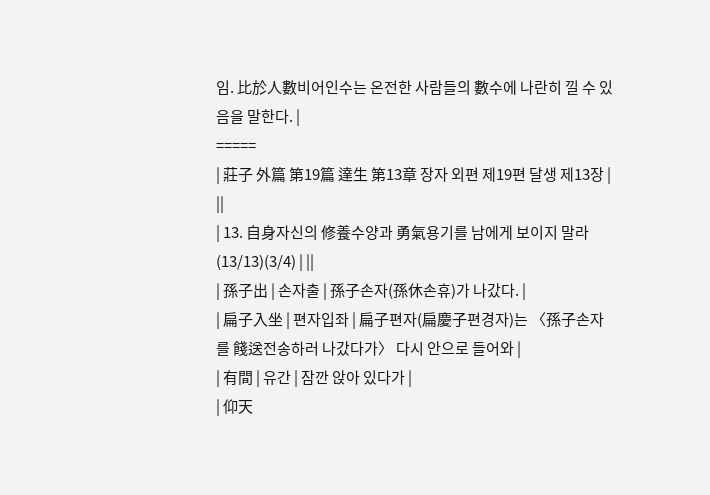임. 比於人數비어인수는 온전한 사람들의 數수에 나란히 낄 수 있음을 말한다. |
=====
| 莊子 外篇 第19篇 達生 第13章 장자 외편 제19편 달생 제13장 | ||
| 13. 自身자신의 修養수양과 勇氣용기를 남에게 보이지 말라 (13/13)(3/4) | ||
| 孫子出 | 손자출 | 孫子손자(孫休손휴)가 나갔다. |
| 扁子入坐 | 편자입좌 | 扁子편자(扁慶子편경자)는 〈孫子손자를 餞送전송하러 나갔다가〉 다시 안으로 들어와 |
| 有間 | 유간 | 잠깐 앉아 있다가 |
| 仰天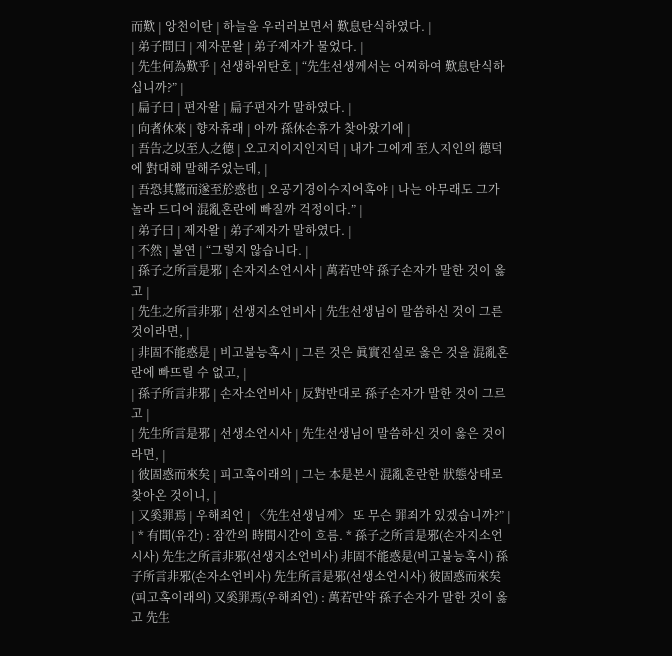而歎 | 앙천이탄 | 하늘을 우러러보면서 歎息탄식하였다. |
| 弟子問曰 | 제자문왈 | 弟子제자가 물었다. |
| 先生何為歎乎 | 선생하위탄호 | “先生선생께서는 어찌하여 歎息탄식하십니까?” |
| 扁子曰 | 편자왈 | 扁子편자가 말하였다. |
| 向者休來 | 향자휴래 | 아까 孫休손휴가 찾아왔기에 |
| 吾告之以至人之德 | 오고지이지인지덕 | 내가 그에게 至人지인의 德덕에 對대해 말해주었는데, |
| 吾恐其驚而遂至於惑也 | 오공기경이수지어혹야 | 나는 아무래도 그가 놀라 드디어 混亂혼란에 빠질까 걱정이다.” |
| 弟子曰 | 제자왈 | 弟子제자가 말하였다. |
| 不然 | 불연 | “그렇지 않습니다. |
| 孫子之所言是邪 | 손자지소언시사 | 萬若만약 孫子손자가 말한 것이 옳고 |
| 先生之所言非邪 | 선생지소언비사 | 先生선생님이 말씀하신 것이 그른 것이라면, |
| 非固不能惑是 | 비고불능혹시 | 그른 것은 眞實진실로 옳은 것을 混亂혼란에 빠뜨릴 수 없고, |
| 孫子所言非邪 | 손자소언비사 | 反對반대로 孫子손자가 말한 것이 그르고 |
| 先生所言是邪 | 선생소언시사 | 先生선생님이 말씀하신 것이 옳은 것이라면, |
| 彼固惑而來矣 | 피고혹이래의 | 그는 本是본시 混亂혼란한 狀態상태로 찾아온 것이니, |
| 又奚罪焉 | 우해죄언 | 〈先生선생님께〉 또 무슨 罪죄가 있겠습니까?” |
| * 有間(유간) : 잠깐의 時間시간이 흐름. * 孫子之所言是邪(손자지소언시사) 先生之所言非邪(선생지소언비사) 非固不能惑是(비고불능혹시) 孫子所言非邪(손자소언비사) 先生所言是邪(선생소언시사) 彼固惑而來矣(피고혹이래의) 又奚罪焉(우해죄언) : 萬若만약 孫子손자가 말한 것이 옳고 先生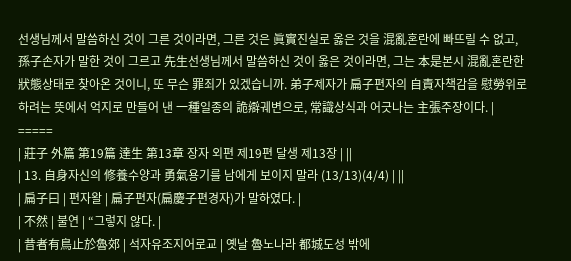선생님께서 말씀하신 것이 그른 것이라면, 그른 것은 眞實진실로 옳은 것을 混亂혼란에 빠뜨릴 수 없고, 孫子손자가 말한 것이 그르고 先生선생님께서 말씀하신 것이 옳은 것이라면, 그는 本是본시 混亂혼란한 狀態상태로 찾아온 것이니, 또 무슨 罪죄가 있겠습니까. 弟子제자가 扁子편자의 自責자책감을 慰勞위로하려는 뜻에서 억지로 만들어 낸 一種일종의 詭辯궤변으로, 常識상식과 어긋나는 主張주장이다. |
=====
| 莊子 外篇 第19篇 達生 第13章 장자 외편 제19편 달생 제13장 | ||
| 13. 自身자신의 修養수양과 勇氣용기를 남에게 보이지 말라 (13/13)(4/4) | ||
| 扁子曰 | 편자왈 | 扁子편자(扁慶子편경자)가 말하였다. |
| 不然 | 불연 | “그렇지 않다. |
| 昔者有鳥止於魯郊 | 석자유조지어로교 | 옛날 魯노나라 都城도성 밖에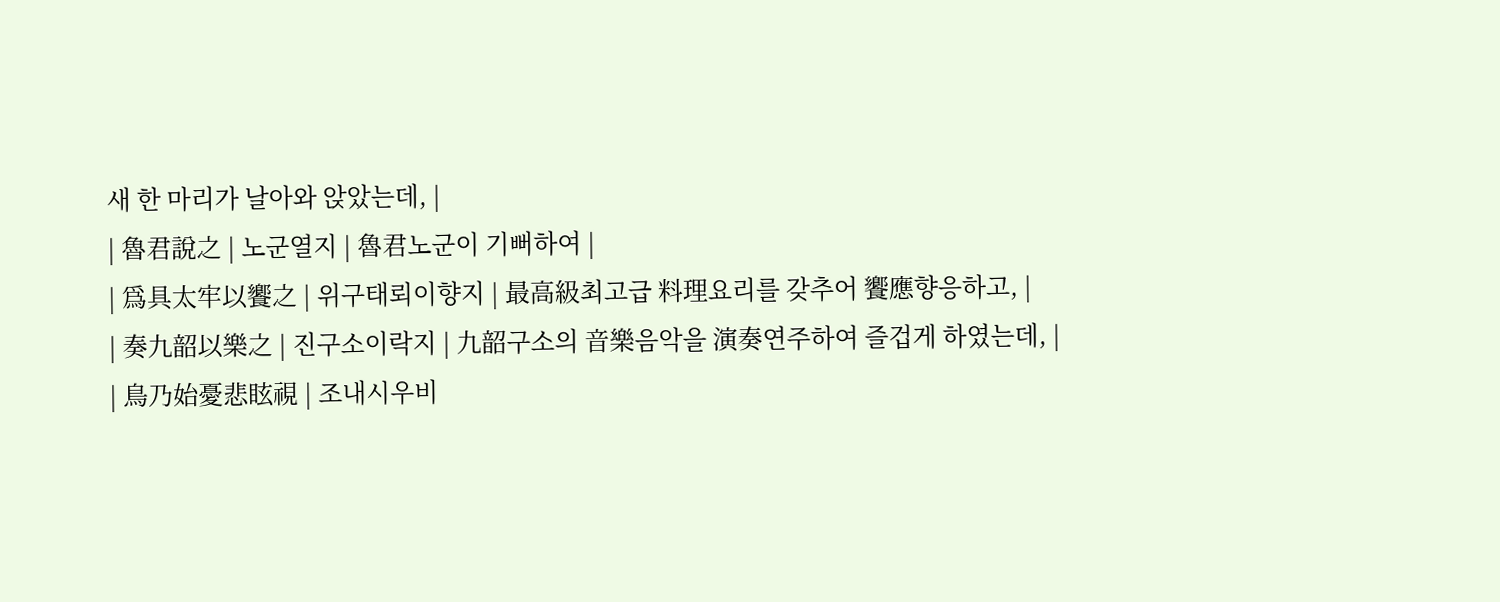새 한 마리가 날아와 앉았는데, |
| 魯君說之 | 노군열지 | 魯君노군이 기뻐하여 |
| 爲具太牢以饗之 | 위구태뢰이향지 | 最高級최고급 料理요리를 갖추어 饗應향응하고, |
| 奏九韶以樂之 | 진구소이락지 | 九韶구소의 音樂음악을 演奏연주하여 즐겁게 하였는데, |
| 鳥乃始憂悲眩視 | 조내시우비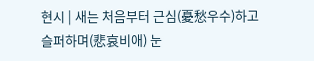현시 | 새는 처음부터 근심(憂愁우수)하고 슬퍼하며(悲哀비애) 눈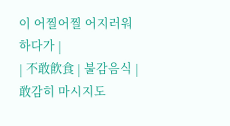이 어찔어찔 어지러워하다가 |
| 不敢飮食 | 불감음식 | 敢감히 마시지도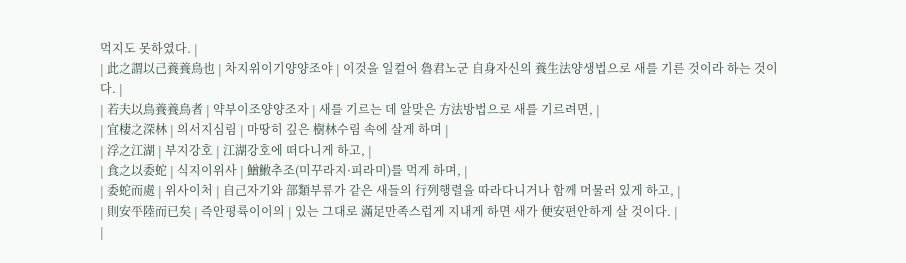먹지도 못하였다. |
| 此之謂以己養養鳥也 | 차지위이기양양조야 | 이것을 일컬어 魯君노군 自身자신의 養生法양생법으로 새를 기른 것이라 하는 것이다. |
| 若夫以鳥養養鳥者 | 약부이조양양조자 | 새를 기르는 데 알맞은 方法방법으로 새를 기르려면, |
| 宜棲之深林 | 의서지심림 | 마땅히 깊은 樹林수림 속에 살게 하며 |
| 浮之江湖 | 부지강호 | 江湖강호에 떠다니게 하고, |
| 食之以委蛇 | 식지이위사 | 鰌䱔추조(미꾸라지·피라미)를 먹게 하며, |
| 委蛇而處 | 위사이처 | 自己자기와 部類부류가 같은 새들의 行列행렬을 따라다니거나 함께 머물러 있게 하고, |
| 則安平陸而已矣 | 즉안평륙이이의 | 있는 그대로 滿足만족스럽게 지내게 하면 새가 便安편안하게 살 것이다. |
|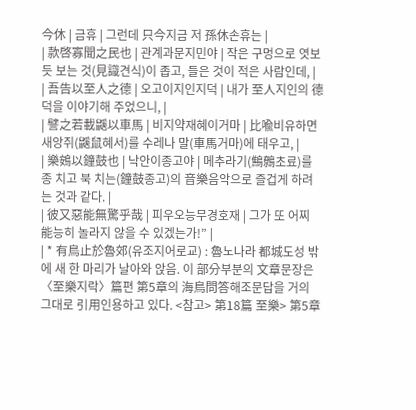今休 | 금휴 | 그런데 只今지금 저 孫休손휴는 |
| 款啓寡聞之民也 | 관계과문지민야 | 작은 구멍으로 엿보듯 보는 것(見識견식)이 좁고, 들은 것이 적은 사람인데, |
| 吾告以至人之德 | 오고이지인지덕 | 내가 至人지인의 德덕을 이야기해 주었으니, |
| 譬之若載鼷以車馬 | 비지약재혜이거마 | 比喩비유하면 새앙쥐(鼷鼠혜서)를 수레나 말(車馬거마)에 태우고, |
| 樂鴳以鐘鼓也 | 낙안이종고야 | 메추라기(鷦鷯초료)를 종 치고 북 치는(鐘鼓종고)의 音樂음악으로 즐겁게 하려는 것과 같다. |
| 彼又惡能無驚乎哉 | 피우오능무경호재 | 그가 또 어찌 能능히 놀라지 않을 수 있겠는가!” |
| * 有鳥止於魯郊(유조지어로교) : 魯노나라 都城도성 밖에 새 한 마리가 날아와 앉음. 이 部分부분의 文章문장은 〈至樂지락〉篇편 第5章의 海鳥問答해조문답을 거의 그대로 引用인용하고 있다. <참고> 第18篇 至樂> 第5章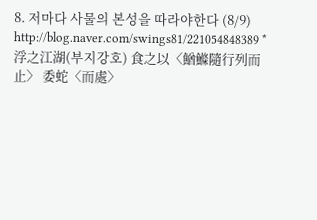8. 저마다 사물의 본성을 따라야한다 (8/9) http://blog.naver.com/swings81/221054848389 * 浮之江湖(부지강호) 食之以〈鰌鰷隨行列而止〉 委蛇〈而處〉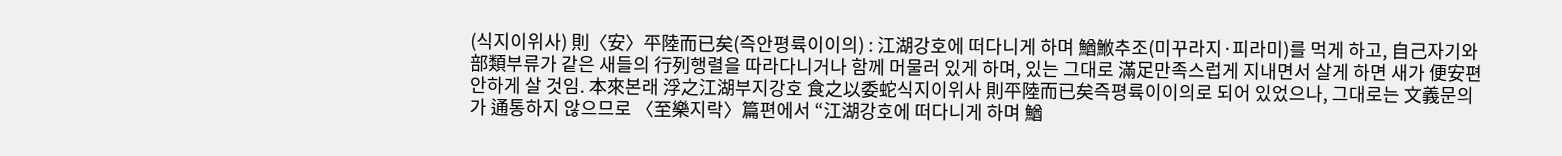(식지이위사) 則〈安〉平陸而已矣(즉안평륙이이의) : 江湖강호에 떠다니게 하며 鰌䱔추조(미꾸라지·피라미)를 먹게 하고, 自己자기와 部類부류가 같은 새들의 行列행렬을 따라다니거나 함께 머물러 있게 하며, 있는 그대로 滿足만족스럽게 지내면서 살게 하면 새가 便安편안하게 살 것임. 本來본래 浮之江湖부지강호 食之以委蛇식지이위사 則平陸而已矣즉평륙이이의로 되어 있었으나, 그대로는 文義문의가 通통하지 않으므로 〈至樂지락〉篇편에서 “江湖강호에 떠다니게 하며 鰌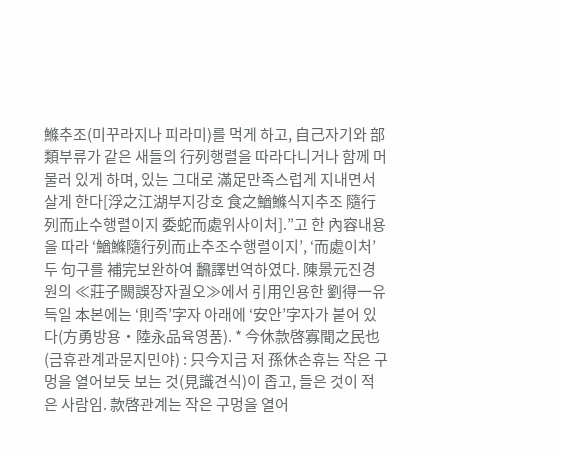鰷추조(미꾸라지나 피라미)를 먹게 하고, 自己자기와 部類부류가 같은 새들의 行列행렬을 따라다니거나 함께 머물러 있게 하며, 있는 그대로 滿足만족스럽게 지내면서 살게 한다[浮之江湖부지강호 食之鰌鰷식지추조 隨行列而止수행렬이지 委蛇而處위사이처].”고 한 內容내용을 따라 ‘鰌鰷隨行列而止추조수행렬이지’, ‘而處이처’ 두 句구를 補完보완하여 飜譯번역하였다. 陳景元진경원의 ≪莊子闕誤장자궐오≫에서 引用인용한 劉得一유득일 本본에는 ‘則즉’字자 아래에 ‘安안’字자가 붙어 있다(方勇방용‧陸永品육영품). * 今休款啓寡聞之民也(금휴관계과문지민야) : 只今지금 저 孫休손휴는 작은 구멍을 열어보듯 보는 것(見識견식)이 좁고, 들은 것이 적은 사람임. 款啓관계는 작은 구멍을 열어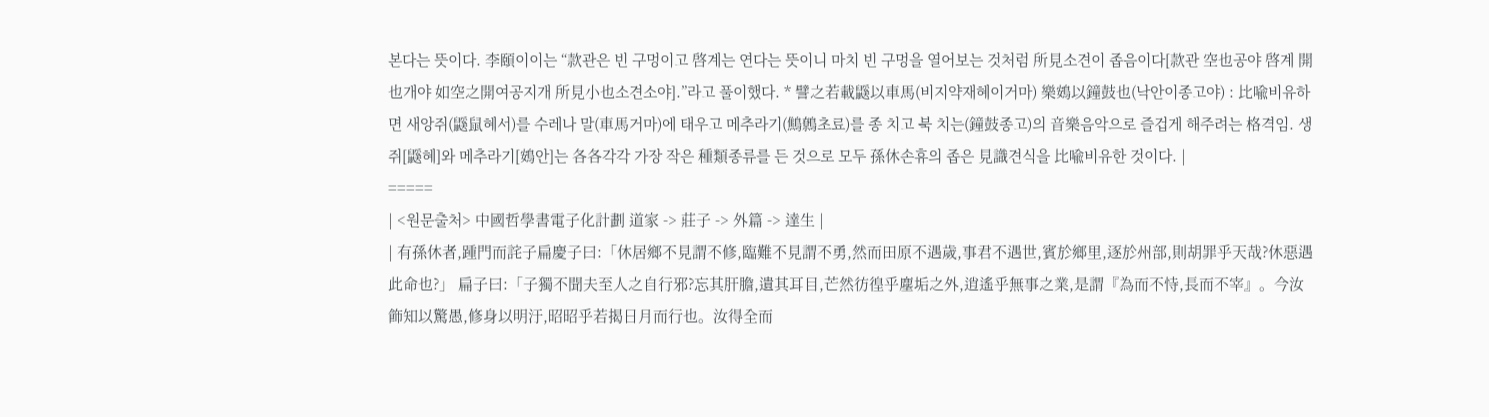본다는 뜻이다. 李頤이이는 “款관은 빈 구멍이고 啓계는 연다는 뜻이니 마치 빈 구멍을 열어보는 것처럼 所見소견이 좁음이다[款관 空也공야 啓계 開也개야 如空之開여공지개 所見小也소견소야].”라고 풀이했다. * 譬之若載鼷以車馬(비지약재혜이거마) 樂鴳以鐘鼓也(낙안이종고야) : 比喩비유하면 새앙쥐(鼷鼠혜서)를 수레나 말(車馬거마)에 태우고 메추라기(鷦鷯초료)를 종 치고 북 치는(鐘鼓종고)의 音樂음악으로 즐겁게 해주려는 格격임. 생쥐[鼷혜]와 메추라기[鴳안]는 各各각각 가장 작은 種類종류를 든 것으로 모두 孫休손휴의 좁은 見識견식을 比喩비유한 것이다. |
=====
| <원문출처> 中國哲學書電子化計劃 道家 -> 莊子 -> 外篇 -> 達生 |
| 有孫休者,踵門而詫子扁慶子曰:「休居鄉不見謂不修,臨難不見謂不勇,然而田原不遇歲,事君不遇世,賓於鄉里,逐於州部,則胡罪乎天哉?休惡遇此命也?」 扁子曰:「子獨不聞夫至人之自行邪?忘其肝膽,遺其耳目,芒然彷徨乎塵垢之外,逍遙乎無事之業,是謂『為而不恃,長而不宰』。今汝飾知以驚愚,修身以明汙,昭昭乎若揭日月而行也。汝得全而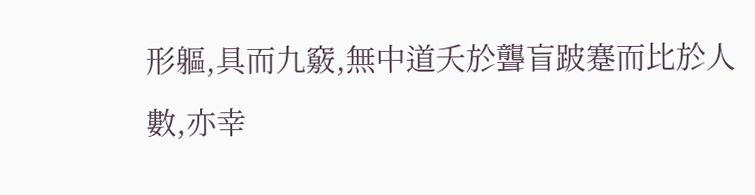形軀,具而九竅,無中道夭於聾盲跛蹇而比於人數,亦幸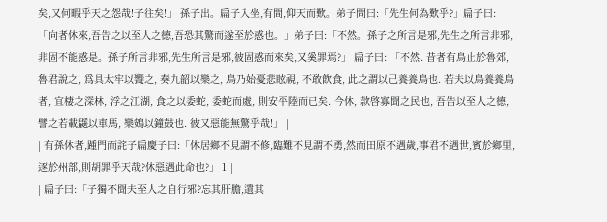矣,又何暇乎天之怨哉!子往矣!」 孫子出。扁子入坐,有間,仰天而歎。弟子問曰:「先生何為歎乎?」扁子曰:「向者休來,吾告之以至人之德,吾恐其驚而遂至於惑也。」弟子曰:「不然。孫子之所言是邪,先生之所言非邪,非固不能惑是。孫子所言非邪,先生所言是邪,彼固惑而來矣,又奚罪焉?」 扁子曰: 「不然. 昔者有鳥止於魯郊, 魯君說之, 爲具太牢以饗之, 奏九韶以樂之, 鳥乃始憂悲眩視, 不敢飮食, 此之謂以己養養鳥也. 若夫以鳥養養鳥者, 宜棲之深林, 浮之江湖, 食之以委蛇, 委蛇而處, 則安平陸而已矣. 今休, 款啓寡聞之民也, 吾告以至人之德, 譬之若載鼷以車馬, 樂鴳以鐘鼓也. 彼又惡能無驚乎哉!」 |
| 有孫休者,踵門而詫子扁慶子曰:「休居鄉不見謂不修,臨難不見謂不勇,然而田原不遇歲,事君不遇世,賓於鄉里,逐於州部,則胡罪乎天哉?休惡遇此命也?」 1 |
| 扁子曰:「子獨不聞夫至人之自行邪?忘其肝膽,遺其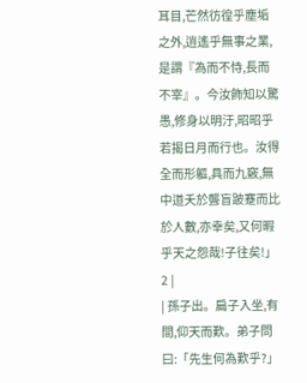耳目,芒然彷徨乎塵垢之外,逍遙乎無事之業,是謂『為而不恃,長而不宰』。今汝飾知以驚愚,修身以明汙,昭昭乎若揭日月而行也。汝得全而形軀,具而九竅,無中道夭於聾盲跛蹇而比於人數,亦幸矣,又何暇乎天之怨哉!子往矣!」 2 |
| 孫子出。扁子入坐,有間,仰天而歎。弟子問曰:「先生何為歎乎?」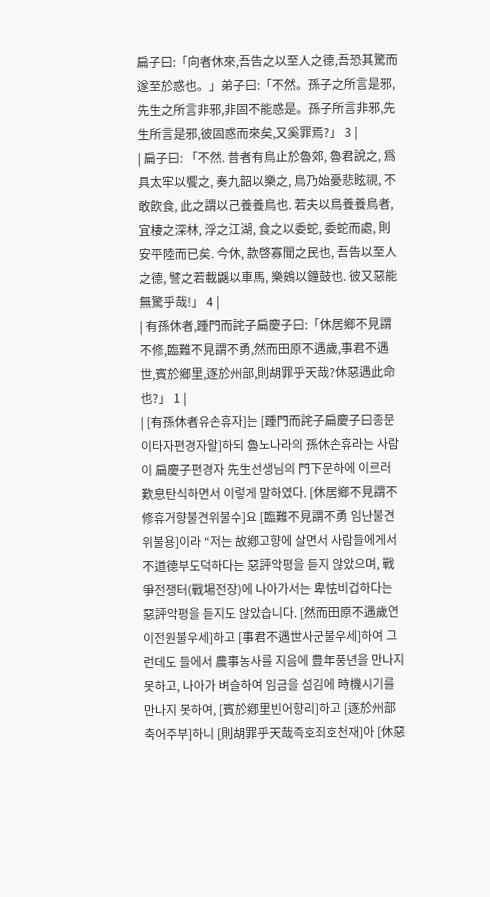扁子曰:「向者休來,吾告之以至人之德,吾恐其驚而遂至於惑也。」弟子曰:「不然。孫子之所言是邪,先生之所言非邪,非固不能惑是。孫子所言非邪,先生所言是邪,彼固惑而來矣,又奚罪焉?」 3 |
| 扁子曰: 「不然. 昔者有鳥止於魯郊, 魯君說之, 爲具太牢以饗之, 奏九韶以樂之, 鳥乃始憂悲眩視, 不敢飮食, 此之謂以己養養鳥也. 若夫以鳥養養鳥者, 宜棲之深林, 浮之江湖, 食之以委蛇, 委蛇而處, 則安平陸而已矣. 今休, 款啓寡聞之民也, 吾告以至人之德, 譬之若載鼷以車馬, 樂鴳以鐘鼓也. 彼又惡能無驚乎哉!」 4 |
| 有孫休者,踵門而詫子扁慶子曰:「休居鄉不見謂不修,臨難不見謂不勇,然而田原不遇歲,事君不遇世,賓於鄉里,逐於州部,則胡罪乎天哉?休惡遇此命也?」 1 |
| [有孫休者유손휴자]는 [踵門而詫子扁慶子曰종문이타자편경자왈]하되 魯노나라의 孫休손휴라는 사람이 扁慶子편경자 先生선생님의 門下문하에 이르러 歎息탄식하면서 이렇게 말하였다. [休居鄉不見謂不修휴거향불견위불수]요 [臨難不見謂不勇 임난불견위불용]이라 “저는 故鄕고향에 살면서 사람들에게서 不道德부도덕하다는 惡評악평을 듣지 않았으며, 戰爭전쟁터(戰場전장)에 나아가서는 卑怯비겁하다는 惡評악평을 듣지도 않았습니다. [然而田原不遇歲연이전원불우세]하고 [事君不遇世사군불우세]하여 그런데도 들에서 農事농사를 지음에 豊年풍년을 만나지 못하고, 나아가 벼슬하여 임금을 섬김에 時機시기를 만나지 못하여, [賓於鄕里빈어향리]하고 [逐於州部축어주부]하니 [則胡罪乎天哉즉호죄호천재]아 [休惡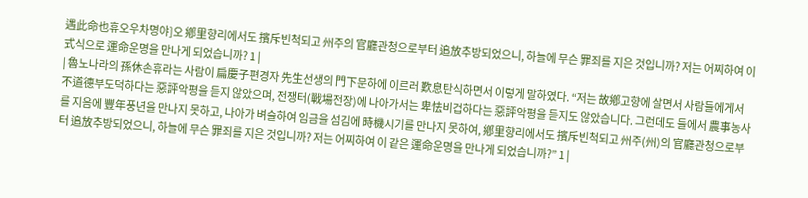遇此命也휴오우차명야]오 鄕里향리에서도 擯斥빈척되고 州주의 官廳관청으로부터 追放추방되었으니, 하늘에 무슨 罪죄를 지은 것입니까? 저는 어찌하여 이 式식으로 運命운명을 만나게 되었습니까? 1 |
| 魯노나라의 孫休손휴라는 사람이 扁慶子편경자 先生선생의 門下문하에 이르러 歎息탄식하면서 이렇게 말하였다. “저는 故鄕고향에 살면서 사람들에게서 不道德부도덕하다는 惡評악평을 듣지 않았으며, 전쟁터(戰場전장)에 나아가서는 卑怯비겁하다는 惡評악평을 듣지도 않았습니다. 그런데도 들에서 農事농사를 지음에 豐年풍년을 만나지 못하고, 나아가 벼슬하여 임금을 섬김에 時機시기를 만나지 못하여, 鄕里향리에서도 擯斥빈척되고 州주(州)의 官廳관청으로부터 追放추방되었으니, 하늘에 무슨 罪죄를 지은 것입니까? 저는 어찌하여 이 같은 運命운명을 만나게 되었습니까?” 1 |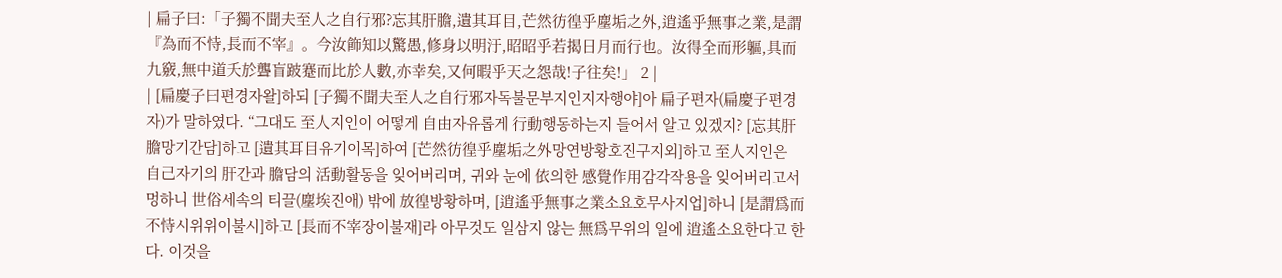| 扁子曰:「子獨不聞夫至人之自行邪?忘其肝膽,遺其耳目,芒然彷徨乎塵垢之外,逍遙乎無事之業,是謂『為而不恃,長而不宰』。今汝飾知以驚愚,修身以明汙,昭昭乎若揭日月而行也。汝得全而形軀,具而九竅,無中道夭於聾盲跛蹇而比於人數,亦幸矣,又何暇乎天之怨哉!子往矣!」 2 |
| [扁慶子曰편경자왈]하되 [子獨不聞夫至人之自行邪자독불문부지인지자행야]아 扁子편자(扁慶子편경자)가 말하였다. “그대도 至人지인이 어떻게 自由자유롭게 行動행동하는지 들어서 알고 있겠지? [忘其肝膽망기간담]하고 [遺其耳目유기이목]하여 [芒然彷徨乎塵垢之外망연방황호진구지외]하고 至人지인은 自己자기의 肝간과 膽담의 活動활동을 잊어버리며, 귀와 눈에 依의한 感覺作用감각작용을 잊어버리고서 멍하니 世俗세속의 티끌(塵埃진애) 밖에 放徨방황하며, [逍遙乎無事之業소요호무사지업]하니 [是謂爲而不恃시위위이불시]하고 [長而不宰장이불재]라 아무것도 일삼지 않는 無爲무위의 일에 逍遙소요한다고 한다. 이것을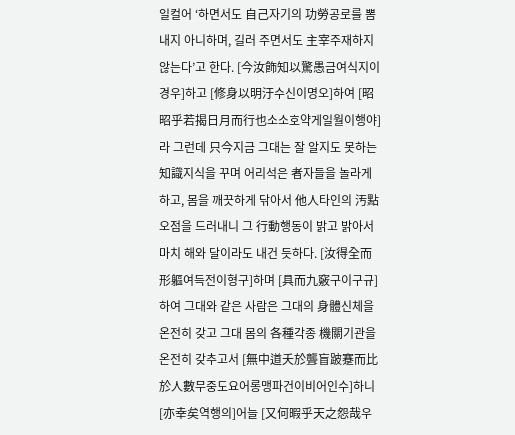일컬어 ‘하면서도 自己자기의 功勞공로를 뽐내지 아니하며, 길러 주면서도 主宰주재하지 않는다’고 한다. [今汝飾知以驚愚금여식지이경우]하고 [修身以明汙수신이명오]하여 [昭昭乎若揭日月而行也소소호약게일월이행야]라 그런데 只今지금 그대는 잘 알지도 못하는 知識지식을 꾸며 어리석은 者자들을 놀라게 하고, 몸을 깨끗하게 닦아서 他人타인의 汚點오점을 드러내니 그 行動행동이 밝고 밝아서 마치 해와 달이라도 내건 듯하다. [汝得全而形軀여득전이형구]하며 [具而九竅구이구규]하여 그대와 같은 사람은 그대의 身體신체을 온전히 갖고 그대 몸의 各種각종 機關기관을 온전히 갖추고서 [無中道夭於聾盲跛蹇而比於人數무중도요어롱맹파건이비어인수]하니 [亦幸矣역행의]어늘 [又何暇乎天之怨哉우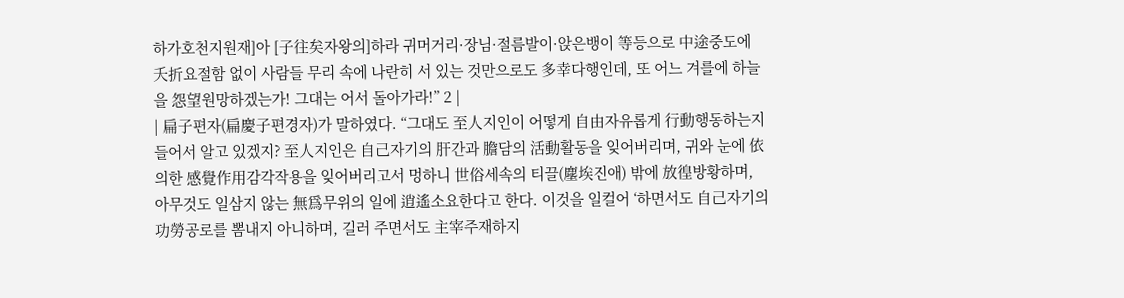하가호천지원재]아 [子往矣자왕의]하라 귀머거리·장님·절름발이·앉은뱅이 等등으로 中途중도에 夭折요절함 없이 사람들 무리 속에 나란히 서 있는 것만으로도 多幸다행인데, 또 어느 겨를에 하늘을 怨望원망하겠는가! 그대는 어서 돌아가라!” 2 |
| 扁子편자(扁慶子편경자)가 말하였다. “그대도 至人지인이 어떻게 自由자유롭게 行動행동하는지 들어서 알고 있겠지? 至人지인은 自己자기의 肝간과 膽담의 活動활동을 잊어버리며, 귀와 눈에 依의한 感覺作用감각작용을 잊어버리고서 멍하니 世俗세속의 티끌(塵埃진애) 밖에 放徨방황하며, 아무것도 일삼지 않는 無爲무위의 일에 逍遙소요한다고 한다. 이것을 일컬어 ‘하면서도 自己자기의 功勞공로를 뽐내지 아니하며, 길러 주면서도 主宰주재하지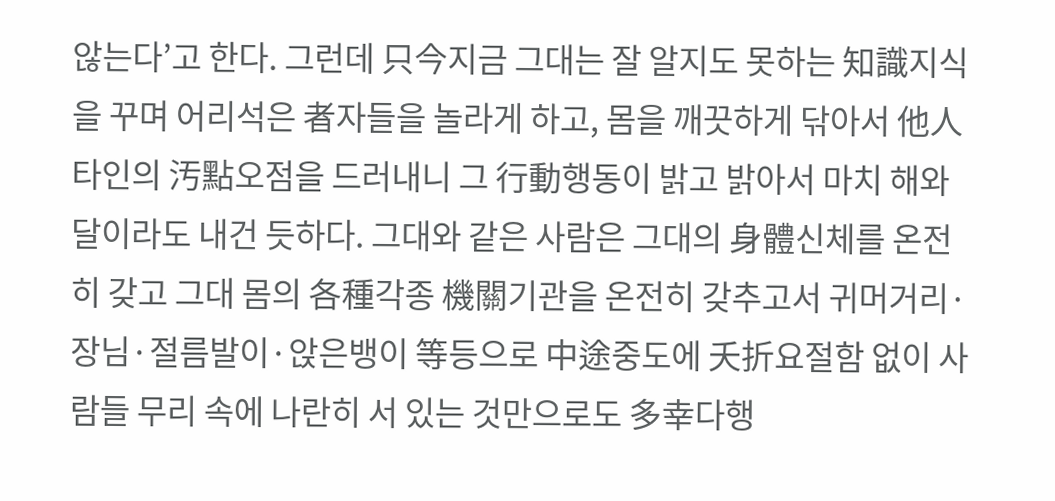않는다’고 한다. 그런데 只今지금 그대는 잘 알지도 못하는 知識지식을 꾸며 어리석은 者자들을 놀라게 하고, 몸을 깨끗하게 닦아서 他人타인의 汚點오점을 드러내니 그 行動행동이 밝고 밝아서 마치 해와 달이라도 내건 듯하다. 그대와 같은 사람은 그대의 身體신체를 온전히 갖고 그대 몸의 各種각종 機關기관을 온전히 갖추고서 귀머거리·장님·절름발이·앉은뱅이 等등으로 中途중도에 夭折요절함 없이 사람들 무리 속에 나란히 서 있는 것만으로도 多幸다행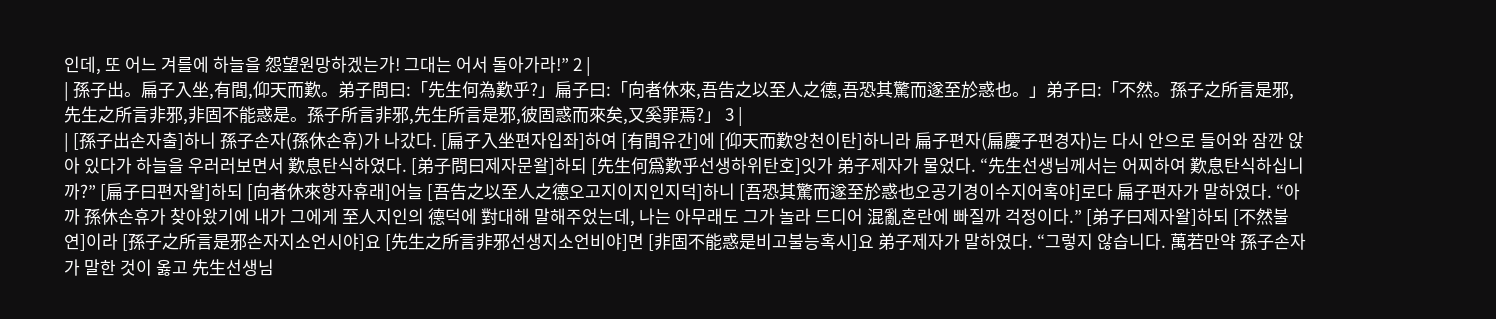인데, 또 어느 겨를에 하늘을 怨望원망하겠는가! 그대는 어서 돌아가라!” 2 |
| 孫子出。扁子入坐,有間,仰天而歎。弟子問曰:「先生何為歎乎?」扁子曰:「向者休來,吾告之以至人之德,吾恐其驚而遂至於惑也。」弟子曰:「不然。孫子之所言是邪,先生之所言非邪,非固不能惑是。孫子所言非邪,先生所言是邪,彼固惑而來矣,又奚罪焉?」 3 |
| [孫子出손자출]하니 孫子손자(孫休손휴)가 나갔다. [扁子入坐편자입좌]하여 [有間유간]에 [仰天而歎앙천이탄]하니라 扁子편자(扁慶子편경자)는 다시 안으로 들어와 잠깐 앉아 있다가 하늘을 우러러보면서 歎息탄식하였다. [弟子問曰제자문왈]하되 [先生何爲歎乎선생하위탄호]잇가 弟子제자가 물었다. “先生선생님께서는 어찌하여 歎息탄식하십니까?” [扁子曰편자왈]하되 [向者休來향자휴래]어늘 [吾告之以至人之德오고지이지인지덕]하니 [吾恐其驚而遂至於惑也오공기경이수지어혹야]로다 扁子편자가 말하였다. “아까 孫休손휴가 찾아왔기에 내가 그에게 至人지인의 德덕에 對대해 말해주었는데, 나는 아무래도 그가 놀라 드디어 混亂혼란에 빠질까 걱정이다.” [弟子曰제자왈]하되 [不然불연]이라 [孫子之所言是邪손자지소언시야]요 [先生之所言非邪선생지소언비야]면 [非固不能惑是비고불능혹시]요 弟子제자가 말하였다. “그렇지 않습니다. 萬若만약 孫子손자가 말한 것이 옳고 先生선생님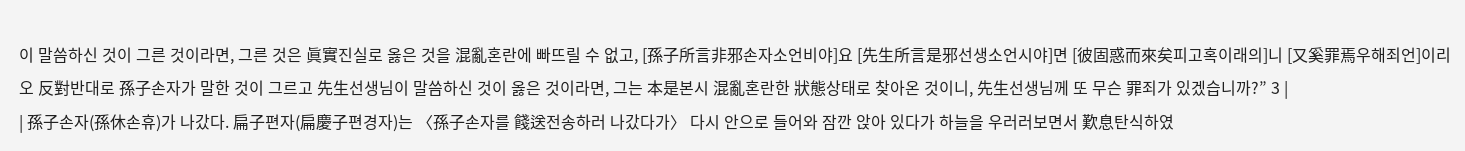이 말씀하신 것이 그른 것이라면, 그른 것은 眞實진실로 옳은 것을 混亂혼란에 빠뜨릴 수 없고, [孫子所言非邪손자소언비야]요 [先生所言是邪선생소언시야]면 [彼固惑而來矣피고혹이래의]니 [又奚罪焉우해죄언]이리오 反對반대로 孫子손자가 말한 것이 그르고 先生선생님이 말씀하신 것이 옳은 것이라면, 그는 本是본시 混亂혼란한 狀態상태로 찾아온 것이니, 先生선생님께 또 무슨 罪죄가 있겠습니까?” 3 |
| 孫子손자(孫休손휴)가 나갔다. 扁子편자(扁慶子편경자)는 〈孫子손자를 餞送전송하러 나갔다가〉 다시 안으로 들어와 잠깐 앉아 있다가 하늘을 우러러보면서 歎息탄식하였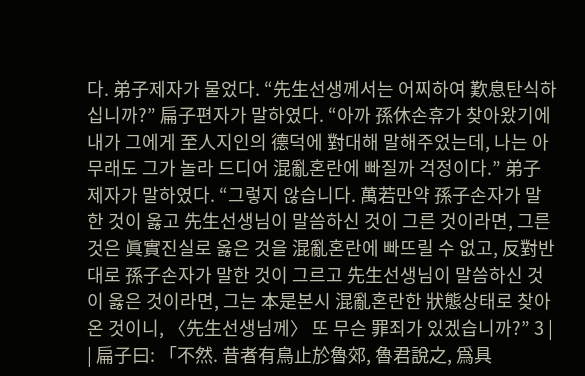다. 弟子제자가 물었다. “先生선생께서는 어찌하여 歎息탄식하십니까?” 扁子편자가 말하였다. “아까 孫休손휴가 찾아왔기에 내가 그에게 至人지인의 德덕에 對대해 말해주었는데, 나는 아무래도 그가 놀라 드디어 混亂혼란에 빠질까 걱정이다.” 弟子제자가 말하였다. “그렇지 않습니다. 萬若만약 孫子손자가 말한 것이 옳고 先生선생님이 말씀하신 것이 그른 것이라면, 그른 것은 眞實진실로 옳은 것을 混亂혼란에 빠뜨릴 수 없고, 反對반대로 孫子손자가 말한 것이 그르고 先生선생님이 말씀하신 것이 옳은 것이라면, 그는 本是본시 混亂혼란한 狀態상태로 찾아온 것이니, 〈先生선생님께〉 또 무슨 罪죄가 있겠습니까?” 3 |
| 扁子曰: 「不然. 昔者有鳥止於魯郊, 魯君說之, 爲具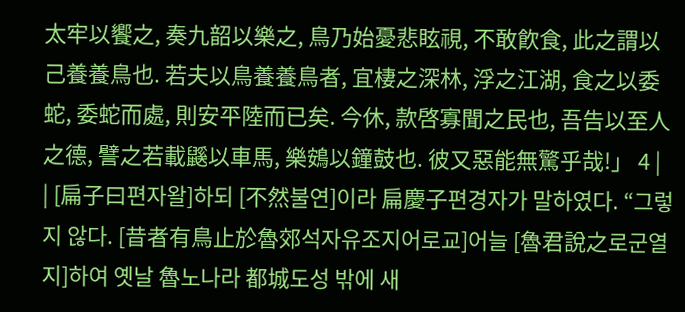太牢以饗之, 奏九韶以樂之, 鳥乃始憂悲眩視, 不敢飮食, 此之謂以己養養鳥也. 若夫以鳥養養鳥者, 宜棲之深林, 浮之江湖, 食之以委蛇, 委蛇而處, 則安平陸而已矣. 今休, 款啓寡聞之民也, 吾告以至人之德, 譬之若載鼷以車馬, 樂鴳以鐘鼓也. 彼又惡能無驚乎哉!」 4 |
| [扁子曰편자왈]하되 [不然불연]이라 扁慶子편경자가 말하였다. “그렇지 않다. [昔者有鳥止於魯郊석자유조지어로교]어늘 [魯君說之로군열지]하여 옛날 魯노나라 都城도성 밖에 새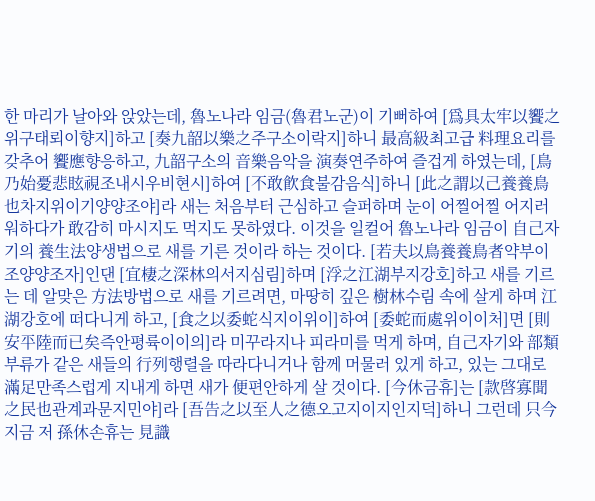한 마리가 날아와 앉았는데, 魯노나라 임금(魯君노군)이 기뻐하여 [爲具太牢以饗之위구태뢰이향지]하고 [奏九韶以樂之주구소이락지]하니 最高級최고급 料理요리를 갖추어 饗應향응하고, 九韶구소의 音樂음악을 演奏연주하여 즐겁게 하였는데, [鳥乃始憂悲眩視조내시우비현시]하여 [不敢飮食불감음식]하니 [此之謂以己養養鳥也차지위이기양양조야]라 새는 처음부터 근심하고 슬퍼하며 눈이 어찔어찔 어지러워하다가 敢감히 마시지도 먹지도 못하였다. 이것을 일컬어 魯노나라 임금이 自己자기의 養生法양생법으로 새를 기른 것이라 하는 것이다. [若夫以鳥養養鳥者약부이조양양조자]인댄 [宜棲之深林의서지심림]하며 [浮之江湖부지강호]하고 새를 기르는 데 알맞은 方法방법으로 새를 기르려면, 마땅히 깊은 樹林수림 속에 살게 하며 江湖강호에 떠다니게 하고, [食之以委蛇식지이위이]하여 [委蛇而處위이이처]면 [則安平陸而已矣즉안평륙이이의]라 미꾸라지나 피라미를 먹게 하며, 自己자기와 部類부류가 같은 새들의 行列행렬을 따라다니거나 함께 머물러 있게 하고, 있는 그대로 滿足만족스럽게 지내게 하면 새가 便편안하게 살 것이다. [今休금휴]는 [款啓寡聞之民也관계과문지민야]라 [吾告之以至人之德오고지이지인지덕]하니 그런데 只今지금 저 孫休손휴는 見識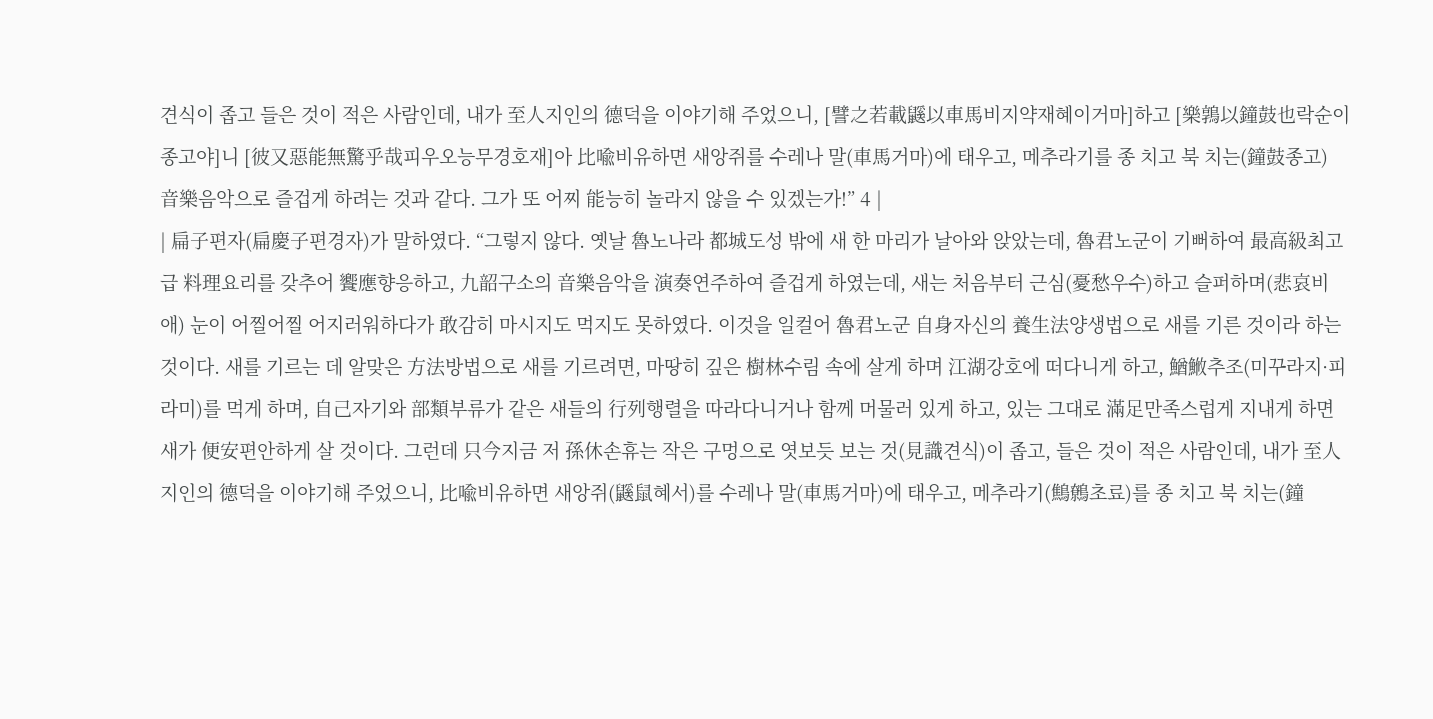견식이 좁고 들은 것이 적은 사람인데, 내가 至人지인의 德덕을 이야기해 주었으니, [譬之若載鼷以車馬비지약재혜이거마]하고 [樂鶉以鐘鼓也락순이종고야]니 [彼又惡能無驚乎哉피우오능무경호재]아 比喩비유하면 새앙쥐를 수레나 말(車馬거마)에 태우고, 메추라기를 종 치고 북 치는(鐘鼓종고) 音樂음악으로 즐겁게 하려는 것과 같다. 그가 또 어찌 能능히 놀라지 않을 수 있겠는가!” 4 |
| 扁子편자(扁慶子편경자)가 말하였다. “그렇지 않다. 옛날 魯노나라 都城도성 밖에 새 한 마리가 날아와 앉았는데, 魯君노군이 기뻐하여 最高級최고급 料理요리를 갖추어 饗應향응하고, 九韶구소의 音樂음악을 演奏연주하여 즐겁게 하였는데, 새는 처음부터 근심(憂愁우수)하고 슬퍼하며(悲哀비애) 눈이 어찔어찔 어지러워하다가 敢감히 마시지도 먹지도 못하였다. 이것을 일컬어 魯君노군 自身자신의 養生法양생법으로 새를 기른 것이라 하는 것이다. 새를 기르는 데 알맞은 方法방법으로 새를 기르려면, 마땅히 깊은 樹林수림 속에 살게 하며 江湖강호에 떠다니게 하고, 鰌䱔추조(미꾸라지·피라미)를 먹게 하며, 自己자기와 部類부류가 같은 새들의 行列행렬을 따라다니거나 함께 머물러 있게 하고, 있는 그대로 滿足만족스럽게 지내게 하면 새가 便安편안하게 살 것이다. 그런데 只今지금 저 孫休손휴는 작은 구멍으로 엿보듯 보는 것(見識견식)이 좁고, 들은 것이 적은 사람인데, 내가 至人지인의 德덕을 이야기해 주었으니, 比喩비유하면 새앙쥐(鼷鼠혜서)를 수레나 말(車馬거마)에 태우고, 메추라기(鷦鷯초료)를 종 치고 북 치는(鐘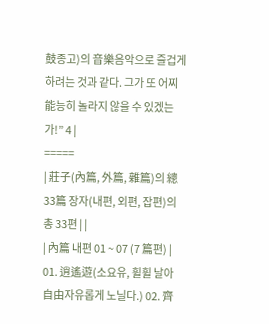鼓종고)의 音樂음악으로 즐겁게 하려는 것과 같다. 그가 또 어찌 能능히 놀라지 않을 수 있겠는가!” 4 |
=====
| 莊子(內篇, 外篇, 雜篇)의 總 33篇 장자(내편, 외편, 잡편)의 총 33편 | |
| 內篇 내편 01 ~ 07 (7 篇편) | 01. 逍遙遊(소요유, 휠휠 날아 自由자유롭게 노닐다.) 02. 齊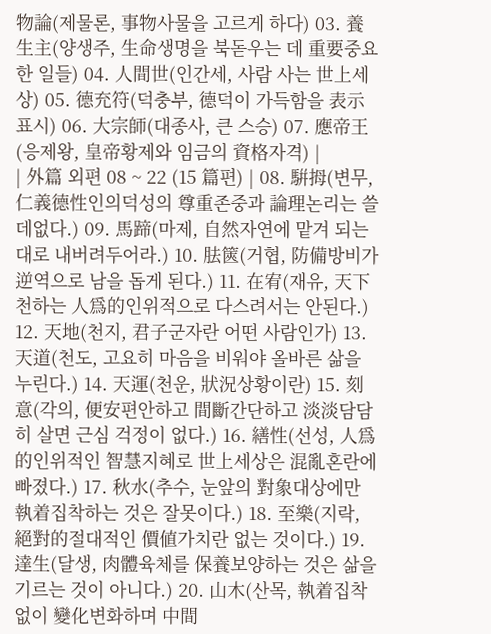物論(제물론, 事物사물을 고르게 하다) 03. 養生主(양생주, 生命생명을 북돋우는 데 重要중요한 일들) 04. 人間世(인간세, 사람 사는 世上세상) 05. 德充符(덕충부, 德덕이 가득함을 表示표시) 06. 大宗師(대종사, 큰 스승) 07. 應帝王(응제왕, 皇帝황제와 임금의 資格자격) |
| 外篇 외편 08 ~ 22 (15 篇편) | 08. 騈拇(변무, 仁義德性인의덕성의 尊重존중과 論理논리는 쓸데없다.) 09. 馬蹄(마제, 自然자연에 맡겨 되는대로 내버려두어라.) 10. 胠篋(거협, 防備방비가 逆역으로 남을 돕게 된다.) 11. 在宥(재유, 天下천하는 人爲的인위적으로 다스려서는 안된다.) 12. 天地(천지, 君子군자란 어떤 사람인가) 13. 天道(천도, 고요히 마음을 비워야 올바른 삶을 누린다.) 14. 天運(천운, 狀況상황이란) 15. 刻意(각의, 便安편안하고 間斷간단하고 淡淡담담히 살면 근심 걱정이 없다.) 16. 繕性(선성, 人爲的인위적인 智慧지혜로 世上세상은 混亂혼란에 빠졌다.) 17. 秋水(추수, 눈앞의 對象대상에만 執着집착하는 것은 잘못이다.) 18. 至樂(지락, 絕對的절대적인 價値가치란 없는 것이다.) 19. 達生(달생, 肉體육체를 保養보양하는 것은 삶을 기르는 것이 아니다.) 20. 山木(산목, 執着집착 없이 變化변화하며 中間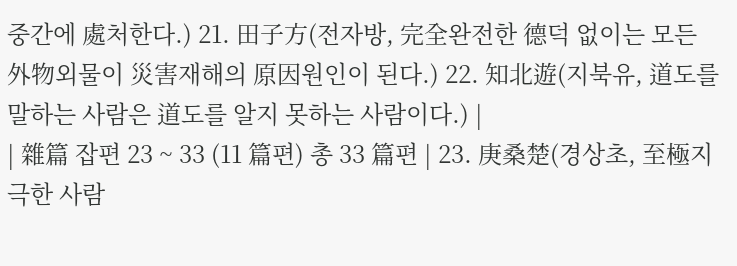중간에 處처한다.) 21. 田子方(전자방, 完全완전한 德덕 없이는 모든 外物외물이 災害재해의 原因원인이 된다.) 22. 知北遊(지북유, 道도를 말하는 사람은 道도를 알지 못하는 사람이다.) |
| 雜篇 잡편 23 ~ 33 (11 篇편) 총 33 篇편 | 23. 庚桑楚(경상초, 至極지극한 사람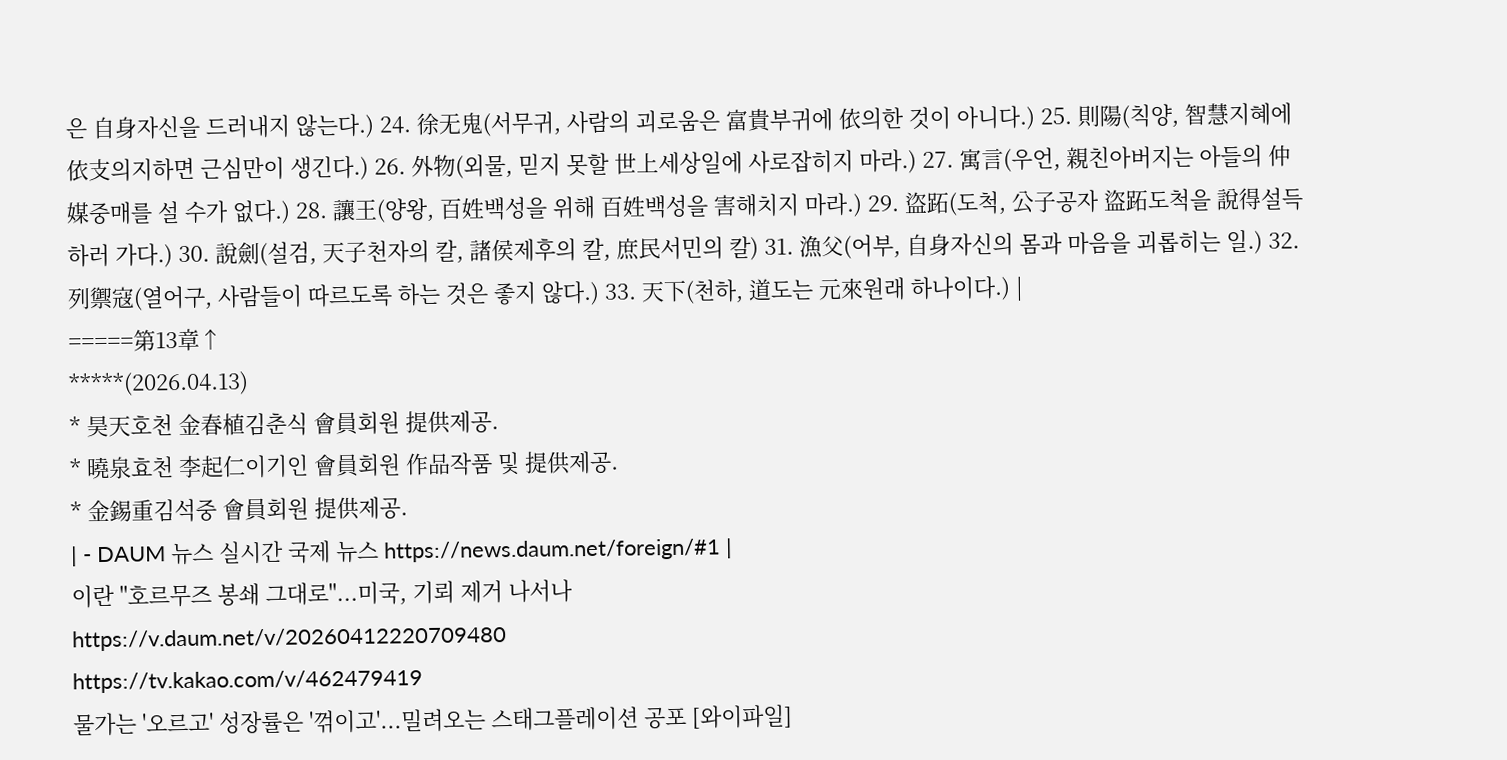은 自身자신을 드러내지 않는다.) 24. 徐无鬼(서무귀, 사람의 괴로움은 富貴부귀에 依의한 것이 아니다.) 25. 則陽(칙양, 智慧지혜에 依支의지하면 근심만이 생긴다.) 26. 外物(외물, 믿지 못할 世上세상일에 사로잡히지 마라.) 27. 寓言(우언, 親친아버지는 아들의 仲媒중매를 설 수가 없다.) 28. 讓王(양왕, 百姓백성을 위해 百姓백성을 害해치지 마라.) 29. 盜跖(도척, 公子공자 盜跖도척을 說得설득하러 가다.) 30. 說劍(설검, 天子천자의 칼, 諸侯제후의 칼, 庶民서민의 칼) 31. 漁父(어부, 自身자신의 몸과 마음을 괴롭히는 일.) 32. 列禦寇(열어구, 사람들이 따르도록 하는 것은 좋지 않다.) 33. 天下(천하, 道도는 元來원래 하나이다.) |
=====第13章↑
*****(2026.04.13)
* 昊天호천 金春植김춘식 會員회원 提供제공.
* 曉泉효천 李起仁이기인 會員회원 作品작품 및 提供제공.
* 金錫重김석중 會員회원 提供제공.
| - DAUM 뉴스 실시간 국제 뉴스 https://news.daum.net/foreign/#1 |
이란 "호르무즈 봉쇄 그대로"...미국, 기뢰 제거 나서나
https://v.daum.net/v/20260412220709480
https://tv.kakao.com/v/462479419
물가는 '오르고' 성장률은 '꺾이고'...밀려오는 스태그플레이션 공포 [와이파일]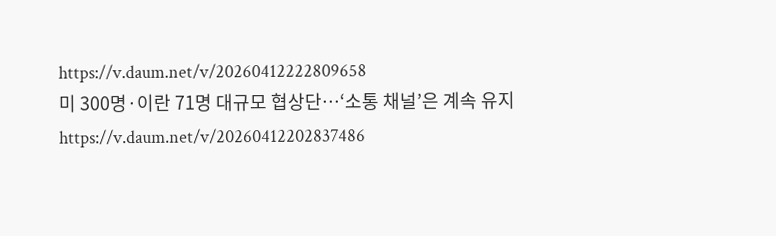https://v.daum.net/v/20260412222809658
미 300명·이란 71명 대규모 협상단…‘소통 채널’은 계속 유지
https://v.daum.net/v/20260412202837486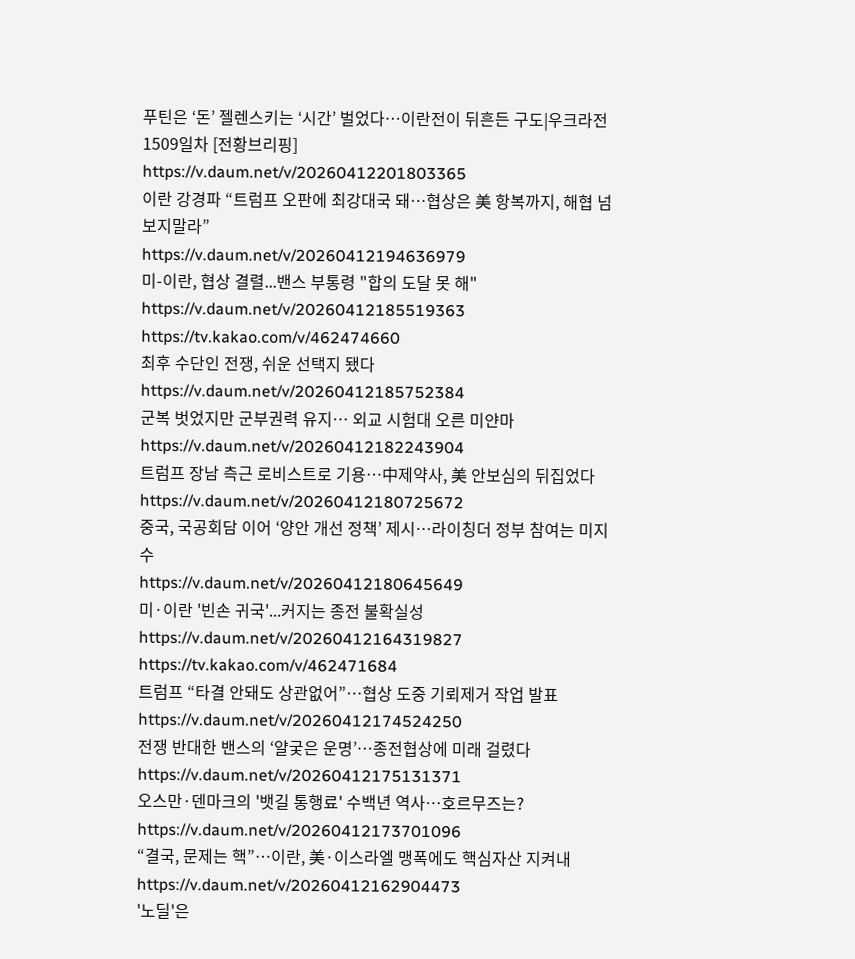푸틴은 ‘돈’ 젤렌스키는 ‘시간’ 벌었다…이란전이 뒤흔든 구도|우크라전 1509일차 [전황브리핑]
https://v.daum.net/v/20260412201803365
이란 강경파 “트럼프 오판에 최강대국 돼…협상은 美 항복까지, 해협 넘보지말라”
https://v.daum.net/v/20260412194636979
미-이란, 협상 결렬...밴스 부통령 "합의 도달 못 해"
https://v.daum.net/v/20260412185519363
https://tv.kakao.com/v/462474660
최후 수단인 전쟁, 쉬운 선택지 됐다
https://v.daum.net/v/20260412185752384
군복 벗었지만 군부권력 유지… 외교 시험대 오른 미얀마
https://v.daum.net/v/20260412182243904
트럼프 장남 측근 로비스트로 기용…中제약사, 美 안보심의 뒤집었다
https://v.daum.net/v/20260412180725672
중국, 국공회담 이어 ‘양안 개선 정책’ 제시…라이칭더 정부 참여는 미지수
https://v.daum.net/v/20260412180645649
미·이란 '빈손 귀국'...커지는 종전 불확실성
https://v.daum.net/v/20260412164319827
https://tv.kakao.com/v/462471684
트럼프 “타결 안돼도 상관없어”…협상 도중 기뢰제거 작업 발표
https://v.daum.net/v/20260412174524250
전쟁 반대한 밴스의 ‘얄궂은 운명’…종전협상에 미래 걸렸다
https://v.daum.net/v/20260412175131371
오스만·덴마크의 '뱃길 통행료' 수백년 역사…호르무즈는?
https://v.daum.net/v/20260412173701096
“결국, 문제는 핵”…이란, 美·이스라엘 맹폭에도 핵심자산 지켜내
https://v.daum.net/v/20260412162904473
'노딜'은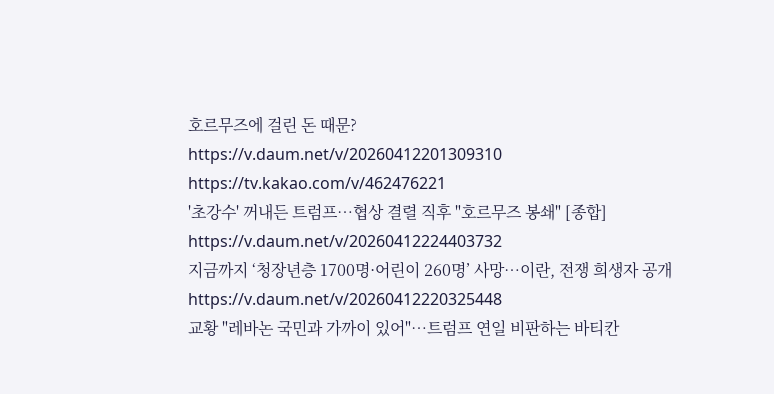호르무즈에 걸린 돈 때문?
https://v.daum.net/v/20260412201309310
https://tv.kakao.com/v/462476221
'초강수' 꺼내든 트럼프…협상 결렬 직후 "호르무즈 봉쇄" [종합]
https://v.daum.net/v/20260412224403732
지금까지 ‘청장년층 1700명·어린이 260명’ 사망…이란, 전쟁 희생자 공개
https://v.daum.net/v/20260412220325448
교황 "레바논 국민과 가까이 있어"…트럼프 연일 비판하는 바티칸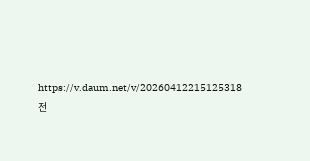https://v.daum.net/v/20260412215125318
전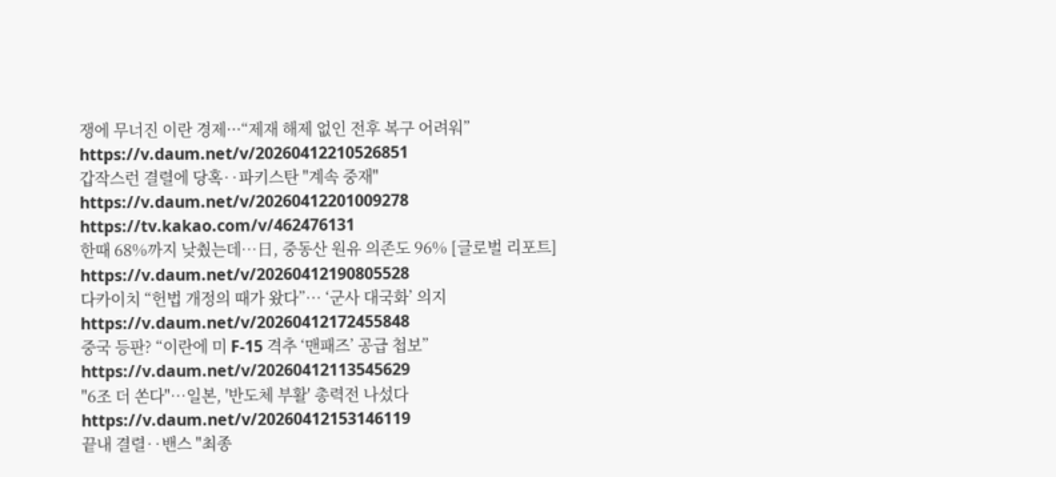쟁에 무너진 이란 경제···“제재 해제 없인 전후 복구 어려워”
https://v.daum.net/v/20260412210526851
갑작스런 결렬에 당혹‥파키스탄 "계속 중재"
https://v.daum.net/v/20260412201009278
https://tv.kakao.com/v/462476131
한때 68%까지 낮췄는데…日, 중동산 원유 의존도 96% [글로벌 리포트]
https://v.daum.net/v/20260412190805528
다카이치 “헌법 개정의 때가 왔다”… ‘군사 대국화’ 의지
https://v.daum.net/v/20260412172455848
중국 등판? “이란에 미 F-15 격추 ‘맨패즈’ 공급 첩보”
https://v.daum.net/v/20260412113545629
"6조 더 쏜다"…일본, '반도체 부활' 총력전 나섰다
https://v.daum.net/v/20260412153146119
끝내 결렬‥밴스 "최종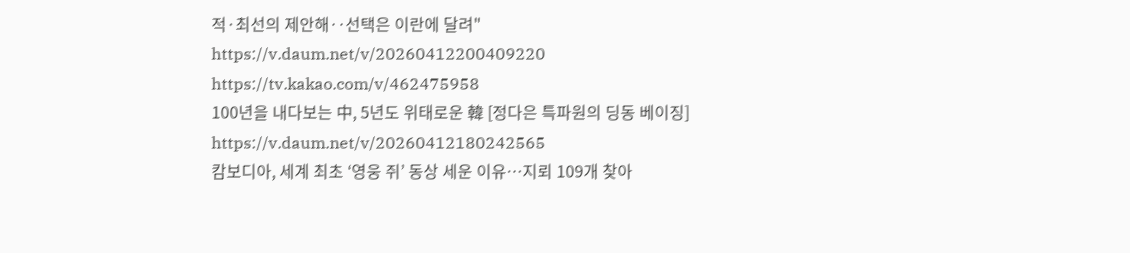적·최선의 제안해‥선택은 이란에 달려"
https://v.daum.net/v/20260412200409220
https://tv.kakao.com/v/462475958
100년을 내다보는 中, 5년도 위태로운 韓 [정다은 특파원의 딩동 베이징]
https://v.daum.net/v/20260412180242565
캄보디아, 세계 최초 ‘영웅 쥐’ 동상 세운 이유…지뢰 109개 찾아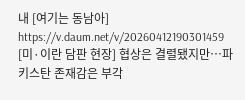내 [여기는 동남아]
https://v.daum.net/v/20260412190301459
[미·이란 담판 현장] 협상은 결렬됐지만…파키스탄 존재감은 부각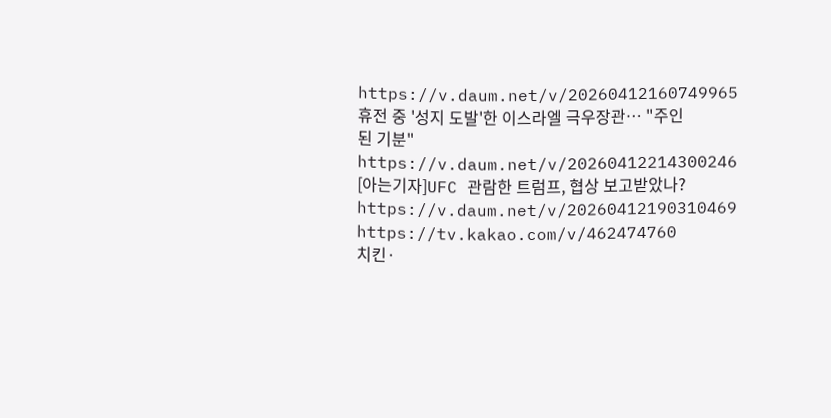https://v.daum.net/v/20260412160749965
휴전 중 '성지 도발'한 이스라엘 극우장관… "주인 된 기분"
https://v.daum.net/v/20260412214300246
[아는기자]UFC 관람한 트럼프, 협상 보고받았나?
https://v.daum.net/v/20260412190310469
https://tv.kakao.com/v/462474760
치킨·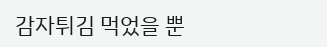감자튀김 먹었을 뿐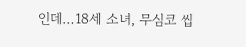인데…18세 소녀, 무심코 씹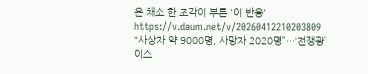은 채소 한 조각이 부른 '이 반응'
https://v.daum.net/v/20260412210203809
“사상자 약 9000명, 사망자 2020명”…‘전쟁광’ 이스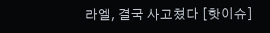라엘, 결국 사고쳤다 [핫이슈]